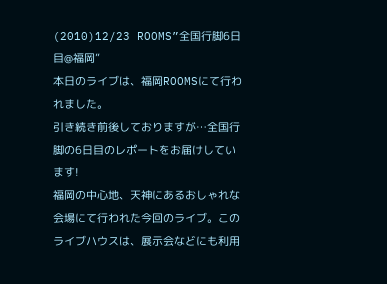(2010)12/23 ROOMS”全国行脚6日目@福岡”
本日のライブは、福岡ROOMSにて行われました。
引き続き前後しておりますが…全国行脚の6日目のレポートをお届けしています!
福岡の中心地、天神にあるおしゃれな会場にて行われた今回のライブ。このライブハウスは、展示会などにも利用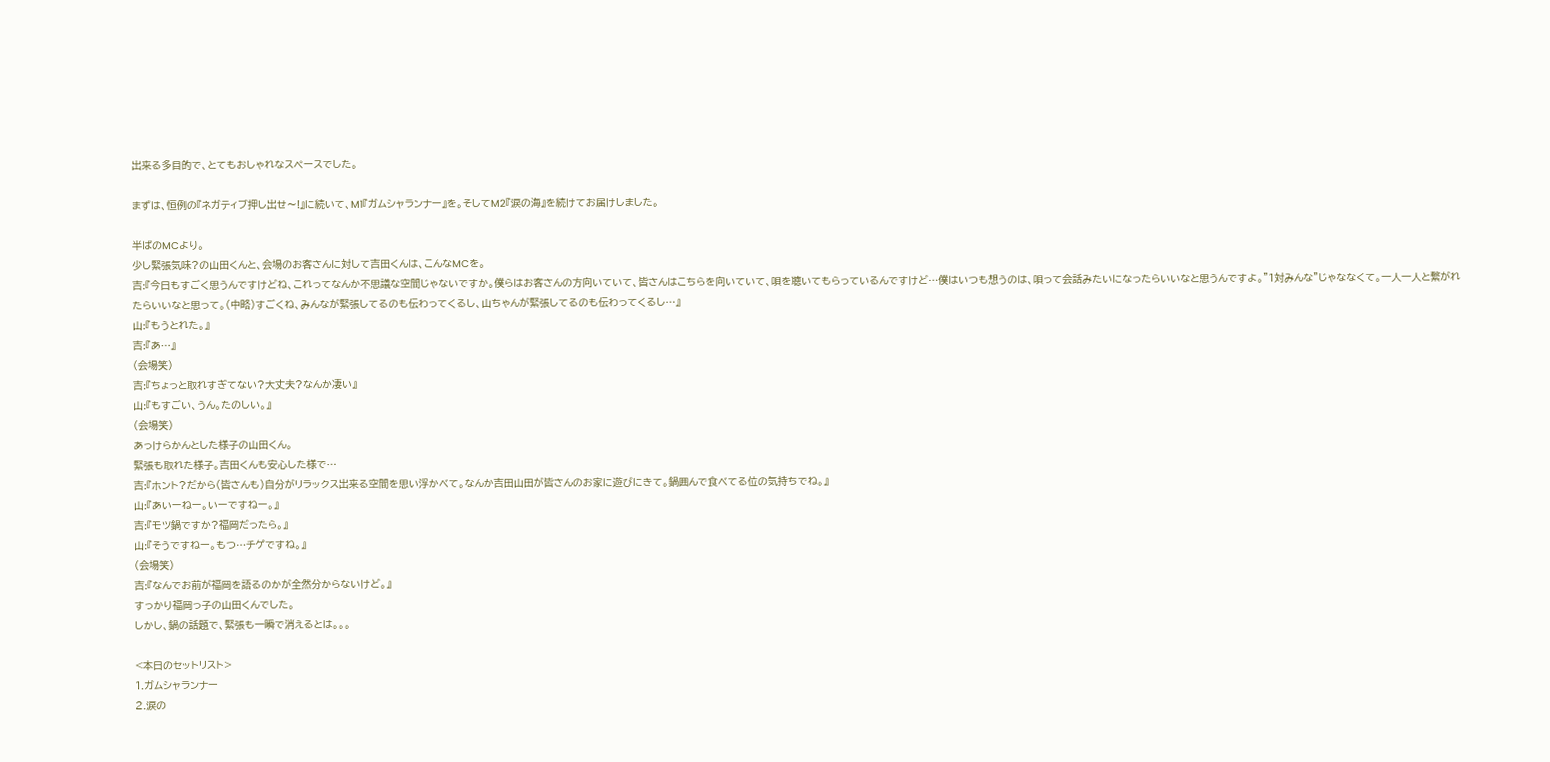出来る多目的で、とてもおしゃれなスペースでした。

まずは、恒例の『ネガティブ押し出せ〜!』に続いて、M1『ガムシャランナー』を。そしてM2『涙の海』を続けてお届けしました。

半ばのMCより。
少し緊張気味?の山田くんと、会場のお客さんに対して吉田くんは、こんなMCを。
吉:『今日もすごく思うんですけどね、これってなんか不思議な空間じゃないですか。僕らはお客さんの方向いていて、皆さんはこちらを向いていて、唄を聴いてもらっているんですけど…僕はいつも想うのは、唄って会話みたいになったらいいなと思うんですよ。”1対みんな”じゃななくて。一人一人と繋がれたらいいなと思って。(中略)すごくね、みんなが緊張してるのも伝わってくるし、山ちゃんが緊張してるのも伝わってくるし…』
山:『もうとれた。』
吉:『あ…』
(会場笑)
吉:『ちょっと取れすぎてない?大丈夫?なんか凄い』
山:『もすごい、うん。たのしい。』
(会場笑)
あっけらかんとした様子の山田くん。
緊張も取れた様子。吉田くんも安心した様で…
吉:『ホント?だから(皆さんも)自分がリラックス出来る空間を思い浮かべて。なんか吉田山田が皆さんのお家に遊びにきて。鍋囲んで食べてる位の気持ちでね。』
山:『あいーねー。いーですねー。』
吉:『モツ鍋ですか?福岡だったら。』
山:『そうですねー。もつ…チゲですね。』
(会場笑)
吉:『なんでお前が福岡を語るのかが全然分からないけど。』
すっかり福岡っ子の山田くんでした。
しかし、鍋の話題で、緊張も一瞬で消えるとは。。。

<本日のセットリスト>
1.ガムシャランナー
2.涙の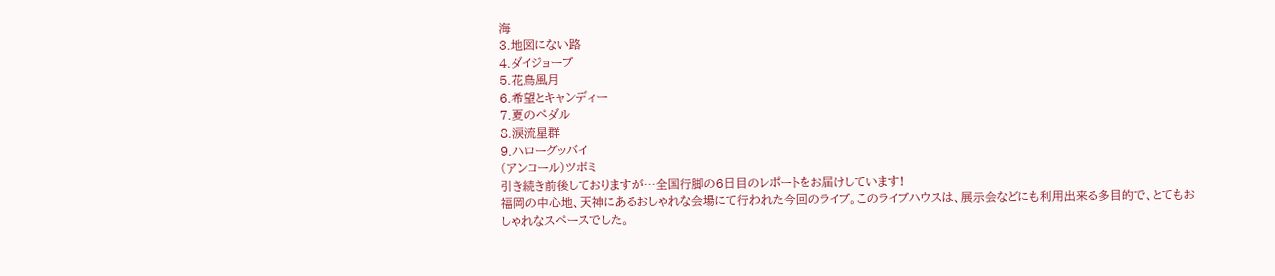海
3.地図にない路
4.ダイジョーブ
5.花鳥風月
6.希望とキャンディー
7.夏のペダル
8.涙流星群
9.ハローグッバイ
(アンコール)ツボミ
引き続き前後しておりますが…全国行脚の6日目のレポートをお届けしています!
福岡の中心地、天神にあるおしゃれな会場にて行われた今回のライブ。このライブハウスは、展示会などにも利用出来る多目的で、とてもおしゃれなスペースでした。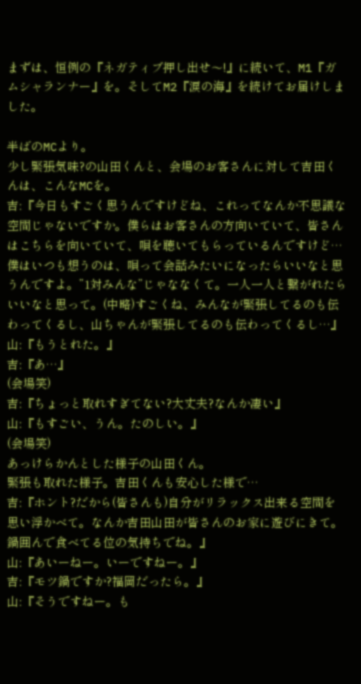まずは、恒例の『ネガティブ押し出せ〜!』に続いて、M1『ガムシャランナー』を。そしてM2『涙の海』を続けてお届けしました。

半ばのMCより。
少し緊張気味?の山田くんと、会場のお客さんに対して吉田くんは、こんなMCを。
吉:『今日もすごく思うんですけどね、これってなんか不思議な空間じゃないですか。僕らはお客さんの方向いていて、皆さんはこちらを向いていて、唄を聴いてもらっているんですけど…僕はいつも想うのは、唄って会話みたいになったらいいなと思うんですよ。”1対みんな”じゃななくて。一人一人と繋がれたらいいなと思って。(中略)すごくね、みんなが緊張してるのも伝わってくるし、山ちゃんが緊張してるのも伝わってくるし…』
山:『もうとれた。』
吉:『あ…』
(会場笑)
吉:『ちょっと取れすぎてない?大丈夫?なんか凄い』
山:『もすごい、うん。たのしい。』
(会場笑)
あっけらかんとした様子の山田くん。
緊張も取れた様子。吉田くんも安心した様で…
吉:『ホント?だから(皆さんも)自分がリラックス出来る空間を思い浮かべて。なんか吉田山田が皆さんのお家に遊びにきて。鍋囲んで食べてる位の気持ちでね。』
山:『あいーねー。いーですねー。』
吉:『モツ鍋ですか?福岡だったら。』
山:『そうですねー。も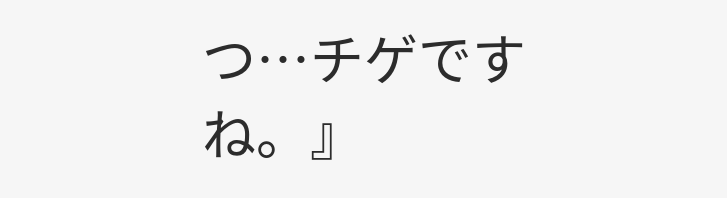つ…チゲですね。』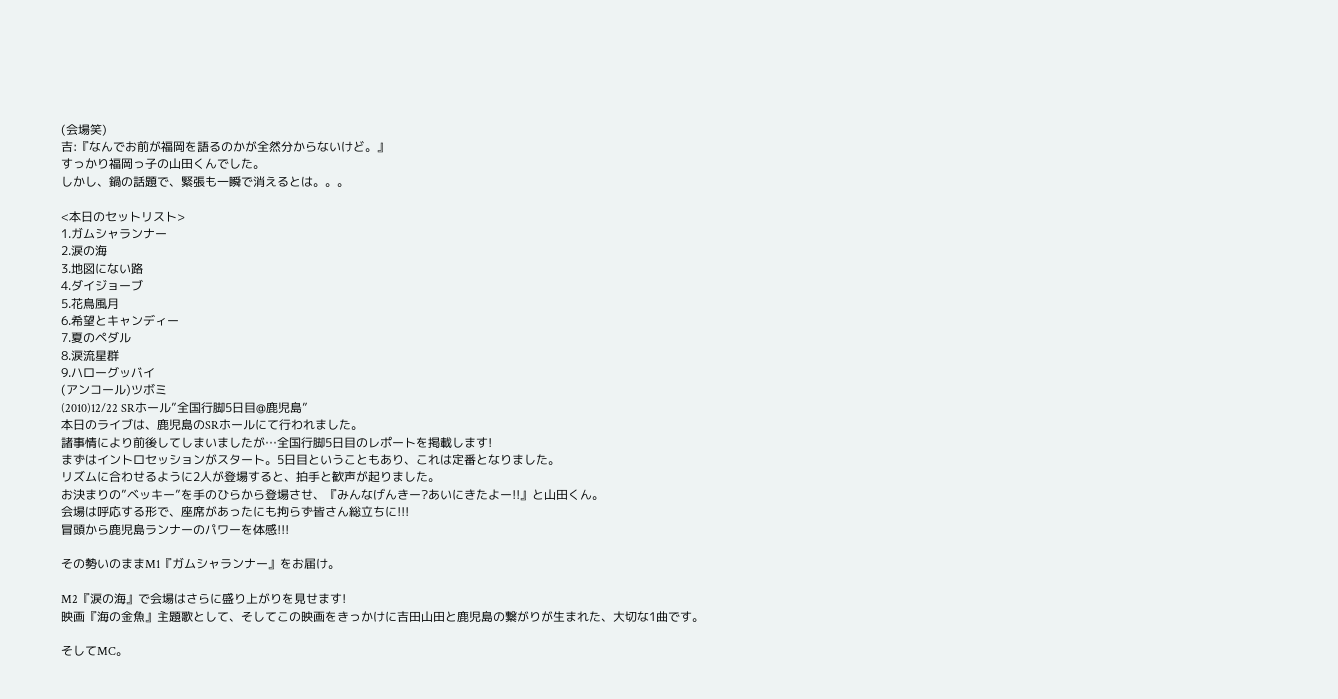(会場笑)
吉:『なんでお前が福岡を語るのかが全然分からないけど。』
すっかり福岡っ子の山田くんでした。
しかし、鍋の話題で、緊張も一瞬で消えるとは。。。

<本日のセットリスト>
1.ガムシャランナー
2.涙の海
3.地図にない路
4.ダイジョーブ
5.花鳥風月
6.希望とキャンディー
7.夏のペダル
8.涙流星群
9.ハローグッバイ
(アンコール)ツボミ
(2010)12/22 SRホール”全国行脚5日目@鹿児島”
本日のライブは、鹿児島のSRホールにて行われました。
諸事情により前後してしまいましたが…全国行脚5日目のレポートを掲載します!
まずはイントロセッションがスタート。5日目ということもあり、これは定番となりました。
リズムに合わせるように2人が登場すると、拍手と歓声が起りました。
お決まりの”ベッキー”を手のひらから登場させ、『みんなげんきー?あいにきたよー!!』と山田くん。
会場は呼応する形で、座席があったにも拘らず皆さん総立ちに!!!
冒頭から鹿児島ランナーのパワーを体感!!!

その勢いのままM1『ガムシャランナー』をお届け。

M2『涙の海』で会場はさらに盛り上がりを見せます!
映画『海の金魚』主題歌として、そしてこの映画をきっかけに吉田山田と鹿児島の繋がりが生まれた、大切な1曲です。

そしてMC。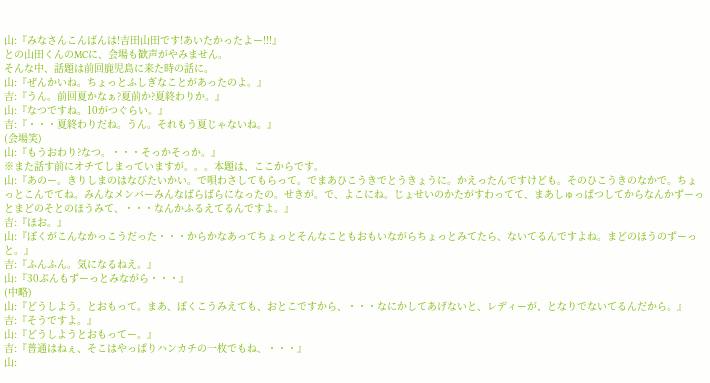山:『みなさんこんばんは!吉田山田です!あいたかったよー!!!』
との山田くんのMCに、会場も歓声がやみません。
そんな中、話題は前回鹿児島に来た時の話に。
山:『ぜんかいね。ちょっとふしぎなことがあったのよ。』
吉:『うん。前回夏かなぁ?夏前か?夏終わりか。』
山:『なつですね。10がつぐらい。』
吉:『・・・夏終わりだね。うん。それもう夏じゃないね。』
(会場笑)
山:『もうおわり?なつ。・・・そっかそっか。』
※また話す前にオチてしまっていますが。。。本題は、ここからです。
山:『あのー。きりしまのはなびたいかい。で唄わさしてもらって。でまあひこうきでとうきょうに。かえったんですけども。そのひこうきのなかで。ちょっとこんでてね。みんなメンバーみんなばらばらになったの。せきが。で、よこにね。じょせいのかたがすわってて、まあしゅっぱつしてからなんかずーっとまどのそとのほうみて、・・・なんかふるえてるんですよ。』
吉:『ほお。』
山:『ぼくがこんなかっこうだった・・・からかなあってちょっとそんなこともおもいながらちょっとみてたら、ないてるんですよね。まどのほうのずーっと。』
吉:『ふんふん。気になるねえ。』
山:『30ぷんもずーっとみながら・・・』
(中略)
山:『どうしよう。とおもって。まあ、ぼくこうみえても、おとこですから、・・・なにかしてあげないと、レディーが、となりでないてるんだから。』
吉:『そうですよ。』
山:『どうしようとおもってー。』
吉:『普通はねぇ、そこはやっぱりハンカチの一枚でもね、・・・』
山: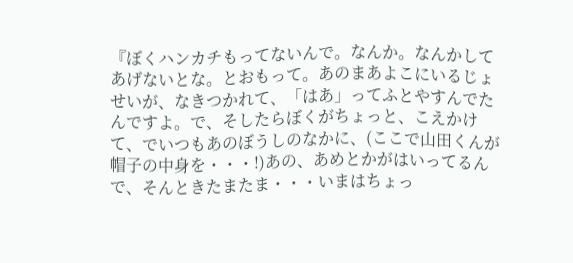『ぼくハンカチもってないんで。なんか。なんかしてあげないとな。とおもって。あのまあよこにいるじょせいが、なきつかれて、「はあ」ってふとやすんでたんですよ。で、そしたらぼくがちょっと、こえかけて、でいつもあのぼうしのなかに、(ここで山田くんが帽子の中身を・・・!)あの、あめとかがはいってるんで、そんときたまたま・・・いまはちょっ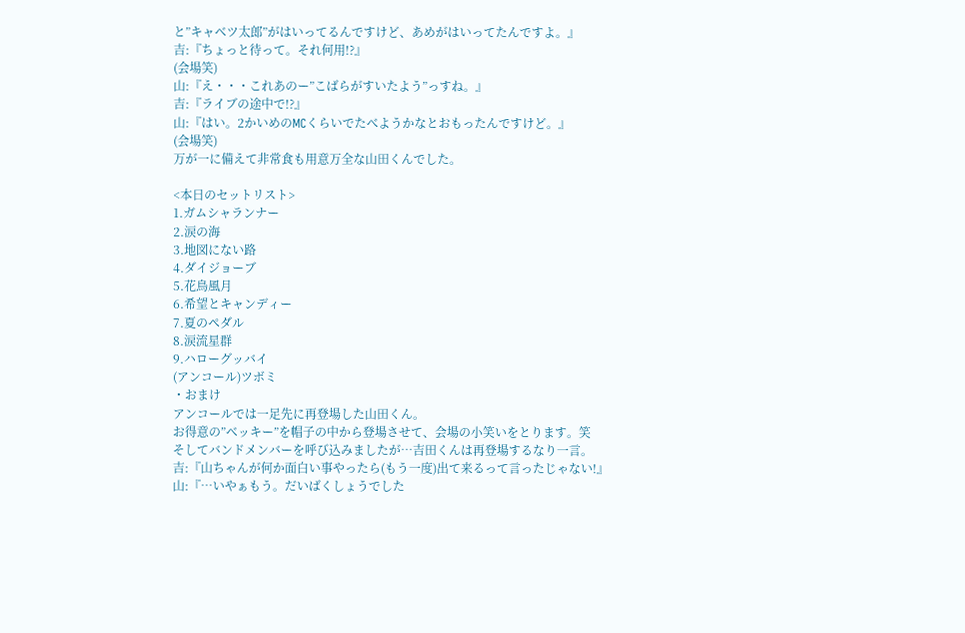と”キャベツ太郎”がはいってるんですけど、あめがはいってたんですよ。』
吉:『ちょっと待って。それ何用!?』
(会場笑)
山:『え・・・これあのー”こばらがすいたよう”っすね。』
吉:『ライブの途中で!?』
山:『はい。2かいめのMCくらいでたべようかなとおもったんですけど。』
(会場笑)
万が一に備えて非常食も用意万全な山田くんでした。

<本日のセットリスト>
1.ガムシャランナー
2.涙の海
3.地図にない路
4.ダイジョーブ
5.花鳥風月
6.希望とキャンディー
7.夏のペダル
8.涙流星群
9.ハローグッバイ
(アンコール)ツボミ
・おまけ
アンコールでは一足先に再登場した山田くん。
お得意の”ベッキー”を帽子の中から登場させて、会場の小笑いをとります。笑
そしてバンドメンバーを呼び込みましたが…吉田くんは再登場するなり一言。
吉:『山ちゃんが何か面白い事やったら(もう一度)出て来るって言ったじゃない!』
山:『…いやぁもう。だいばくしょうでした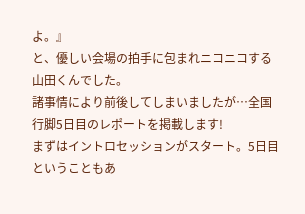よ。』
と、優しい会場の拍手に包まれニコニコする山田くんでした。
諸事情により前後してしまいましたが…全国行脚5日目のレポートを掲載します!
まずはイントロセッションがスタート。5日目ということもあ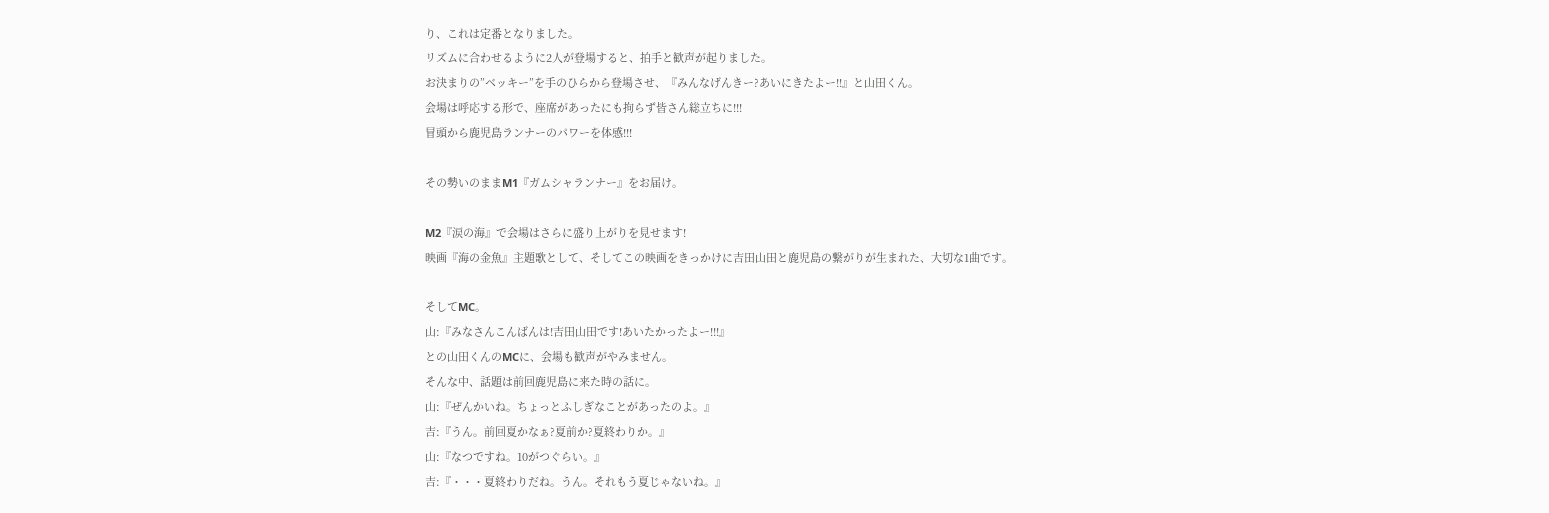り、これは定番となりました。
リズムに合わせるように2人が登場すると、拍手と歓声が起りました。
お決まりの”ベッキー”を手のひらから登場させ、『みんなげんきー?あいにきたよー!!』と山田くん。
会場は呼応する形で、座席があったにも拘らず皆さん総立ちに!!!
冒頭から鹿児島ランナーのパワーを体感!!!

その勢いのままM1『ガムシャランナー』をお届け。

M2『涙の海』で会場はさらに盛り上がりを見せます!
映画『海の金魚』主題歌として、そしてこの映画をきっかけに吉田山田と鹿児島の繋がりが生まれた、大切な1曲です。

そしてMC。
山:『みなさんこんばんは!吉田山田です!あいたかったよー!!!』
との山田くんのMCに、会場も歓声がやみません。
そんな中、話題は前回鹿児島に来た時の話に。
山:『ぜんかいね。ちょっとふしぎなことがあったのよ。』
吉:『うん。前回夏かなぁ?夏前か?夏終わりか。』
山:『なつですね。10がつぐらい。』
吉:『・・・夏終わりだね。うん。それもう夏じゃないね。』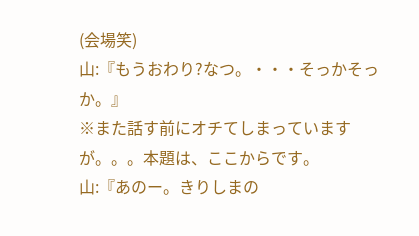(会場笑)
山:『もうおわり?なつ。・・・そっかそっか。』
※また話す前にオチてしまっていますが。。。本題は、ここからです。
山:『あのー。きりしまの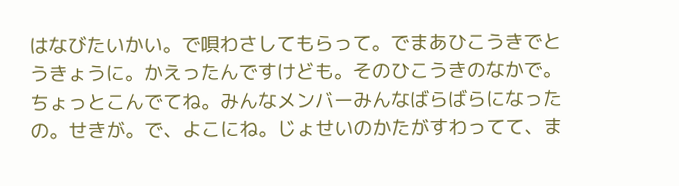はなびたいかい。で唄わさしてもらって。でまあひこうきでとうきょうに。かえったんですけども。そのひこうきのなかで。ちょっとこんでてね。みんなメンバーみんなばらばらになったの。せきが。で、よこにね。じょせいのかたがすわってて、ま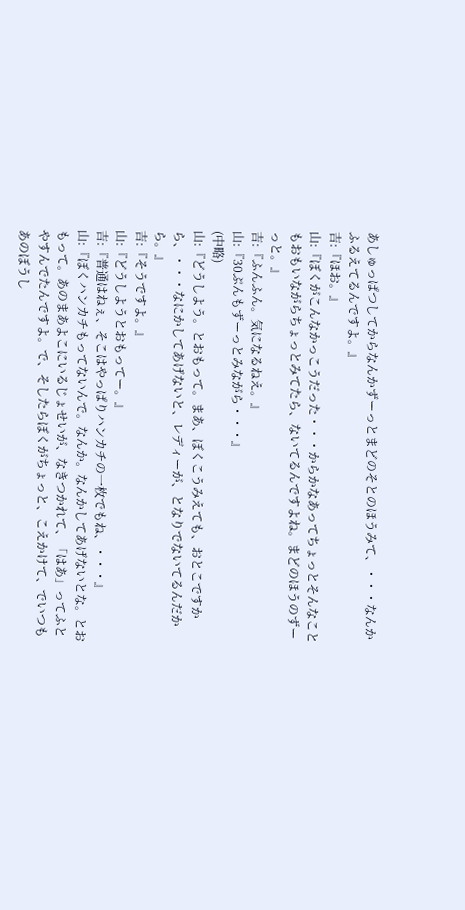あしゅっぱつしてからなんかずーっとまどのそとのほうみて、・・・なんかふるえてるんですよ。』
吉:『ほお。』
山:『ぼくがこんなかっこうだった・・・からかなあってちょっとそんなこともおもいながらちょっとみてたら、ないてるんですよね。まどのほうのずーっと。』
吉:『ふんふん。気になるねえ。』
山:『30ぷんもずーっとみながら・・・』
(中略)
山:『どうしよう。とおもって。まあ、ぼくこうみえても、おとこですから、・・・なにかしてあげないと、レディーが、となりでないてるんだから。』
吉:『そうですよ。』
山:『どうしようとおもってー。』
吉:『普通はねぇ、そこはやっぱりハンカチの一枚でもね、・・・』
山:『ぼくハンカチもってないんで。なんか。なんかしてあげないとな。とおもって。あのまあよこにいるじょせいが、なきつかれて、「はあ」ってふとやすんでたんですよ。で、そしたらぼくがちょっと、こえかけて、でいつもあのぼうし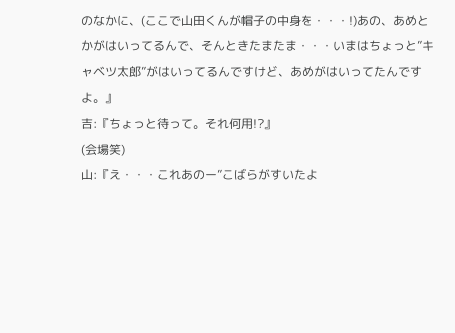のなかに、(ここで山田くんが帽子の中身を・・・!)あの、あめとかがはいってるんで、そんときたまたま・・・いまはちょっと”キャベツ太郎”がはいってるんですけど、あめがはいってたんですよ。』
吉:『ちょっと待って。それ何用!?』
(会場笑)
山:『え・・・これあのー”こばらがすいたよ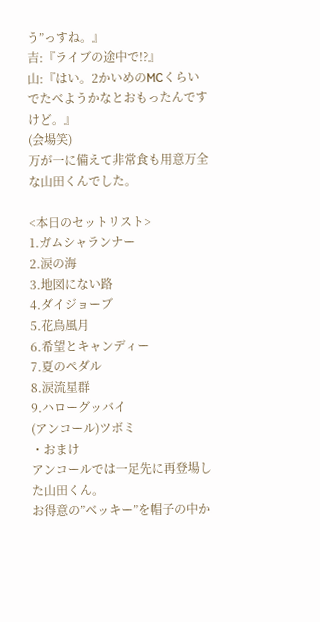う”っすね。』
吉:『ライブの途中で!?』
山:『はい。2かいめのMCくらいでたべようかなとおもったんですけど。』
(会場笑)
万が一に備えて非常食も用意万全な山田くんでした。

<本日のセットリスト>
1.ガムシャランナー
2.涙の海
3.地図にない路
4.ダイジョーブ
5.花鳥風月
6.希望とキャンディー
7.夏のペダル
8.涙流星群
9.ハローグッバイ
(アンコール)ツボミ
・おまけ
アンコールでは一足先に再登場した山田くん。
お得意の”ベッキー”を帽子の中か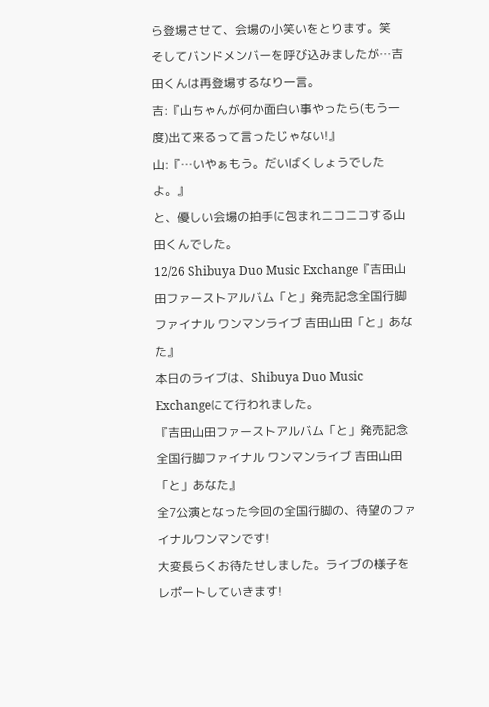ら登場させて、会場の小笑いをとります。笑
そしてバンドメンバーを呼び込みましたが…吉田くんは再登場するなり一言。
吉:『山ちゃんが何か面白い事やったら(もう一度)出て来るって言ったじゃない!』
山:『…いやぁもう。だいばくしょうでしたよ。』
と、優しい会場の拍手に包まれニコニコする山田くんでした。
12/26 Shibuya Duo Music Exchange『吉田山田ファーストアルバム「と」発売記念全国行脚ファイナル ワンマンライブ 吉田山田「と」あなた』
本日のライブは、Shibuya Duo Music Exchangeにて行われました。
『吉田山田ファーストアルバム「と」発売記念全国行脚ファイナル ワンマンライブ 吉田山田「と」あなた』
全7公演となった今回の全国行脚の、待望のファイナルワンマンです!
大変長らくお待たせしました。ライブの様子をレポートしていきます!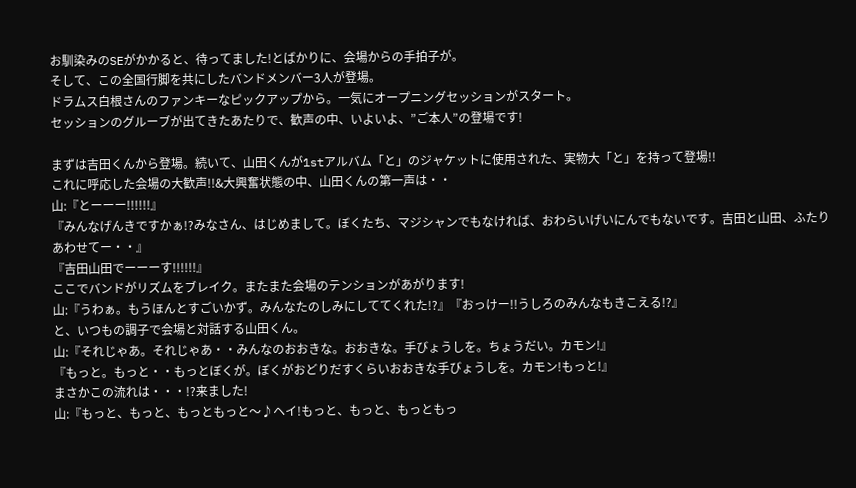お馴染みのSEがかかると、待ってました!とばかりに、会場からの手拍子が。
そして、この全国行脚を共にしたバンドメンバー3人が登場。
ドラムス白根さんのファンキーなピックアップから。一気にオープニングセッションがスタート。
セッションのグルーブが出てきたあたりで、歓声の中、いよいよ、”ご本人”の登場です!

まずは吉田くんから登場。続いて、山田くんが1stアルバム「と」のジャケットに使用された、実物大「と」を持って登場!!
これに呼応した会場の大歓声!!&大興奮状態の中、山田くんの第一声は・・
山:『とーーー!!!!!!』
『みんなげんきですかぁ!?みなさん、はじめまして。ぼくたち、マジシャンでもなければ、おわらいげいにんでもないです。吉田と山田、ふたりあわせてー・・』
『吉田山田でーーーす!!!!!!』
ここでバンドがリズムをブレイク。またまた会場のテンションがあがります!
山:『うわぁ。もうほんとすごいかず。みんなたのしみにしててくれた!?』『おっけー!!うしろのみんなもきこえる!?』
と、いつもの調子で会場と対話する山田くん。
山:『それじゃあ。それじゃあ・・みんなのおおきな。おおきな。手びょうしを。ちょうだい。カモン!』
『もっと。もっと・・もっとぼくが。ぼくがおどりだすくらいおおきな手びょうしを。カモン!もっと!』
まさかこの流れは・・・!?来ました!
山:『もっと、もっと、もっともっと〜♪ヘイ!もっと、もっと、もっともっ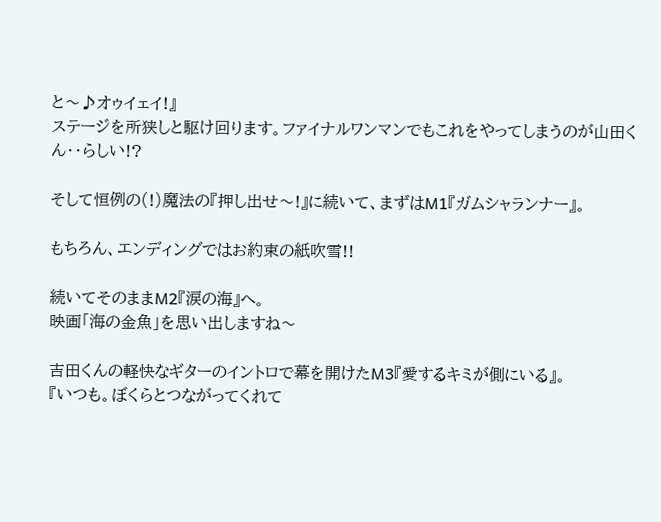と〜♪オゥイェイ!』
ステージを所狭しと駆け回ります。ファイナルワンマンでもこれをやってしまうのが山田くん・・らしい!?

そして恒例の(!)魔法の『押し出せ〜!』に続いて、まずはM1『ガムシャランナー』。

もちろん、エンディングではお約束の紙吹雪!!

続いてそのままM2『涙の海』へ。
映画「海の金魚」を思い出しますね〜

吉田くんの軽快なギターのイントロで幕を開けたM3『愛するキミが側にいる』。
『いつも。ぼくらとつながってくれて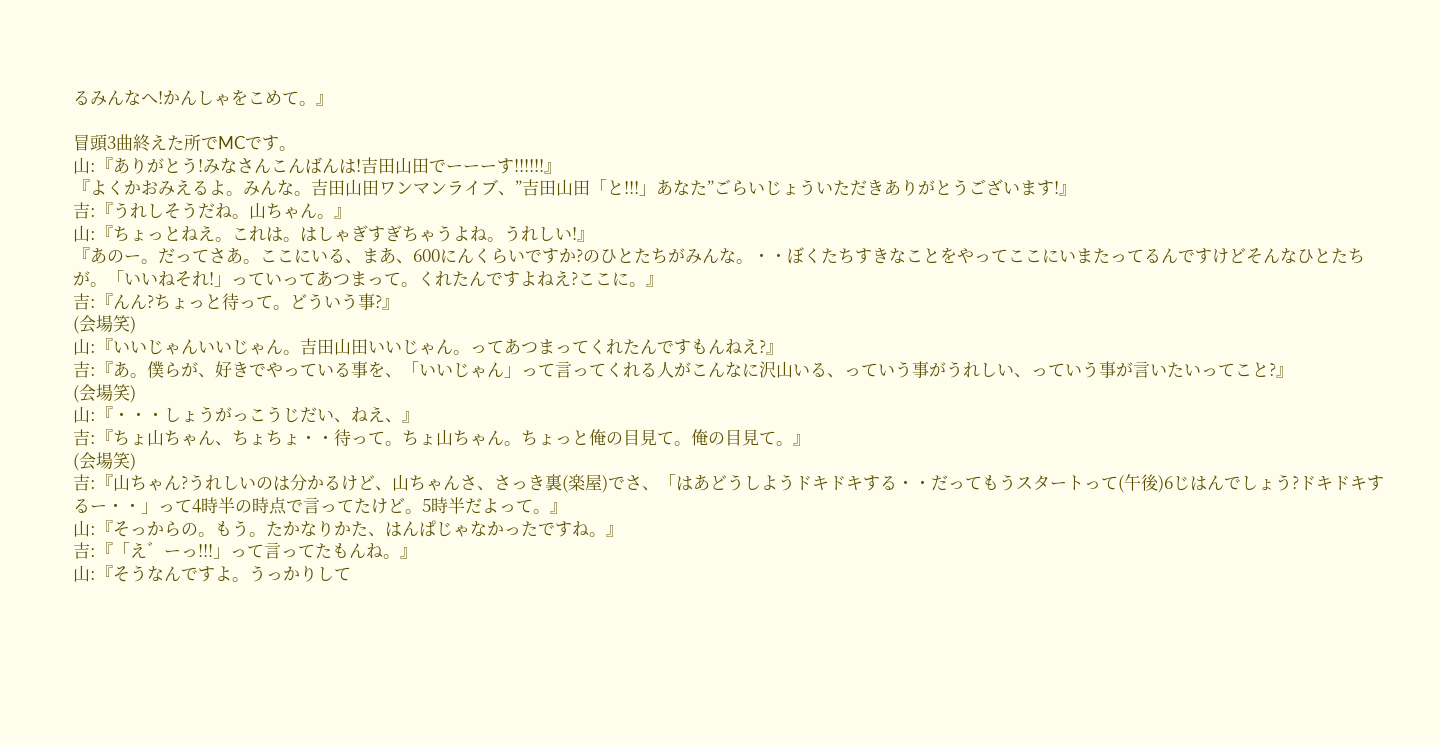るみんなへ!かんしゃをこめて。』

冒頭3曲終えた所でMCです。
山:『ありがとう!みなさんこんばんは!吉田山田でーーーす!!!!!!』
『よくかおみえるよ。みんな。吉田山田ワンマンライブ、”吉田山田「と!!!」あなた”ごらいじょういただきありがとうございます!』
吉:『うれしそうだね。山ちゃん。』
山:『ちょっとねえ。これは。はしゃぎすぎちゃうよね。うれしい!』
『あのー。だってさあ。ここにいる、まあ、600にんくらいですか?のひとたちがみんな。・・ぼくたちすきなことをやってここにいまたってるんですけどそんなひとたちが。「いいねそれ!」っていってあつまって。くれたんですよねえ?ここに。』
吉:『んん?ちょっと待って。どういう事?』
(会場笑)
山:『いいじゃんいいじゃん。吉田山田いいじゃん。ってあつまってくれたんですもんねえ?』
吉:『あ。僕らが、好きでやっている事を、「いいじゃん」って言ってくれる人がこんなに沢山いる、っていう事がうれしい、っていう事が言いたいってこと?』
(会場笑)
山:『・・・しょうがっこうじだい、ねえ、』
吉:『ちょ山ちゃん、ちょちょ・・待って。ちょ山ちゃん。ちょっと俺の目見て。俺の目見て。』
(会場笑)
吉:『山ちゃん?うれしいのは分かるけど、山ちゃんさ、さっき裏(楽屋)でさ、「はあどうしようドキドキする・・だってもうスタートって(午後)6じはんでしょう?ドキドキするー・・」って4時半の時点で言ってたけど。5時半だよって。』
山:『そっからの。もう。たかなりかた、はんぱじゃなかったですね。』
吉:『「え゛ーっ!!!」って言ってたもんね。』
山:『そうなんですよ。うっかりして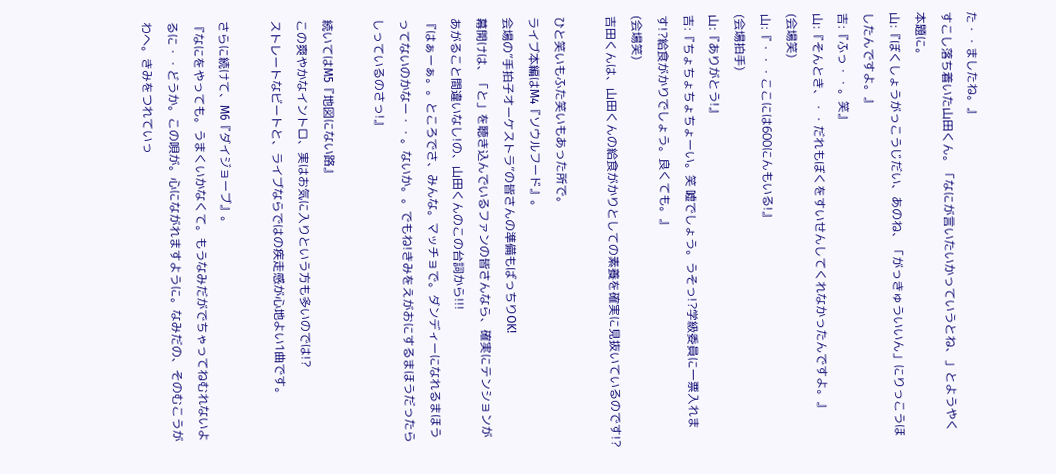た・・ましたね。』
すこし落ち着いた山田くん。「なにが言いたいかっていうとね、」とようやく本題に。
山:『ぼくしょうがっこうじだい、あのね、「がっきゅういいん」にりっこうほしたんですよ。』
吉:『ふっ・・。笑』
山:『そんとき、・・だれもぼくをすいせんしてくれなかったんですよ。』
(会場笑)
山:『・・・ここには600にんもいる!』
(会場拍手)
山:『ありがとう!』
吉:『ちょちょちょちょーい。笑 嘘でしょう。うそっ!?学級委員に一票入れます!?給食がかりでしょう。良くても。』
(会場笑)
吉田くんは、山田くんの給食がかりとしての素養を確実に見抜いているのです!?

ひと笑いもふた笑いもあった所で。
ライブ本編はM4『ソウルフード』。
会場の”手拍子オーケストラ”の皆さんの準備もばっちりOK!
幕開けは、「と」を聴き込んでいるファンの皆さんなら、確実にテンションがあがること間違いなし!の、山田くんのこの台詞から!!!
『はぁーぁ。。ところでさ、みんな。マッチョで。ダンディーになれるまほうってないのかなー・・。ないか。。でもね!きみをえがおにするまほうだったらしっているのさっ!』

続いてはM5『地図にない路』
この爽やかなイントロ、実はお気に入りという方も多いのでは!?
ストレートなビートと、ライブならではの疾走感が心地よい1曲です。

さらに続けて、M6『ダイジョーブ』。
『なにをやっても。うまくいかなくて。もうなみだがでちゃってねむれないよるに・・どうか。この唄が。心にながれますように。なみだの、そのむこうがわへ。きみをつれていっ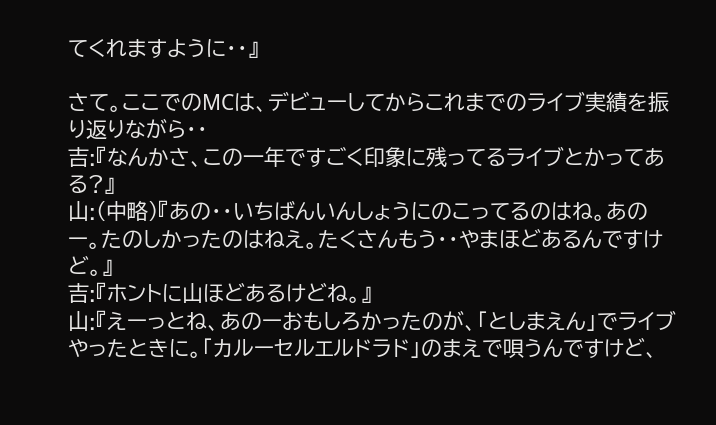てくれますように・・』

さて。ここでのMCは、デビューしてからこれまでのライブ実績を振り返りながら・・
吉:『なんかさ、この一年ですごく印象に残ってるライブとかってある?』
山:(中略)『あの・・いちばんいんしょうにのこってるのはね。あのー。たのしかったのはねえ。たくさんもう・・やまほどあるんですけど。』
吉:『ホントに山ほどあるけどね。』
山:『えーっとね、あのーおもしろかったのが、「としまえん」でライブやったときに。「カルーセルエルドラド」のまえで唄うんですけど、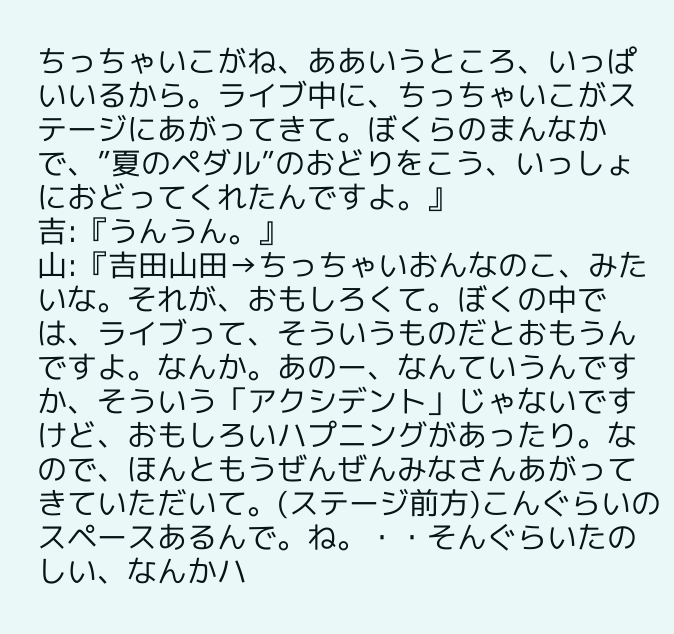ちっちゃいこがね、ああいうところ、いっぱいいるから。ライブ中に、ちっちゃいこがステージにあがってきて。ぼくらのまんなかで、”夏のペダル”のおどりをこう、いっしょにおどってくれたんですよ。』
吉:『うんうん。』
山:『吉田山田→ちっちゃいおんなのこ、みたいな。それが、おもしろくて。ぼくの中では、ライブって、そういうものだとおもうんですよ。なんか。あのー、なんていうんですか、そういう「アクシデント」じゃないですけど、おもしろいハプニングがあったり。なので、ほんともうぜんぜんみなさんあがってきていただいて。(ステージ前方)こんぐらいのスペースあるんで。ね。・・そんぐらいたのしい、なんかハ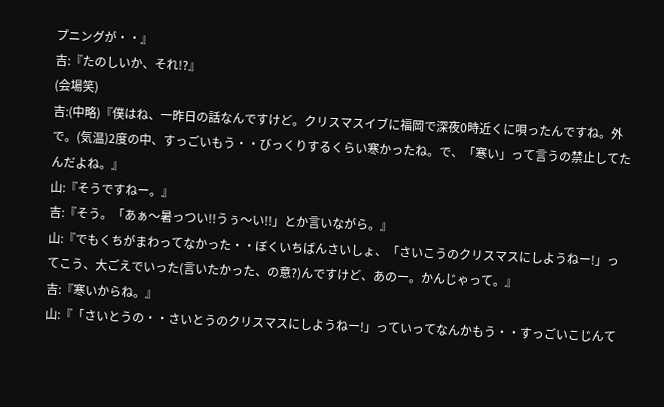プニングが・・』
吉:『たのしいか、それ!?』
(会場笑)
吉:(中略)『僕はね、一昨日の話なんですけど。クリスマスイブに福岡で深夜0時近くに唄ったんですね。外で。(気温)2度の中、すっごいもう・・びっくりするくらい寒かったね。で、「寒い」って言うの禁止してたんだよね。』
山:『そうですねー。』
吉:『そう。「あぁ〜暑っつい!!うぅ〜い!!」とか言いながら。』
山:『でもくちがまわってなかった・・ぼくいちばんさいしょ、「さいこうのクリスマスにしようねー!」ってこう、大ごえでいった(言いたかった、の意?)んですけど、あのー。かんじゃって。』
吉:『寒いからね。』
山:『「さいとうの・・さいとうのクリスマスにしようねー!」っていってなんかもう・・すっごいこじんて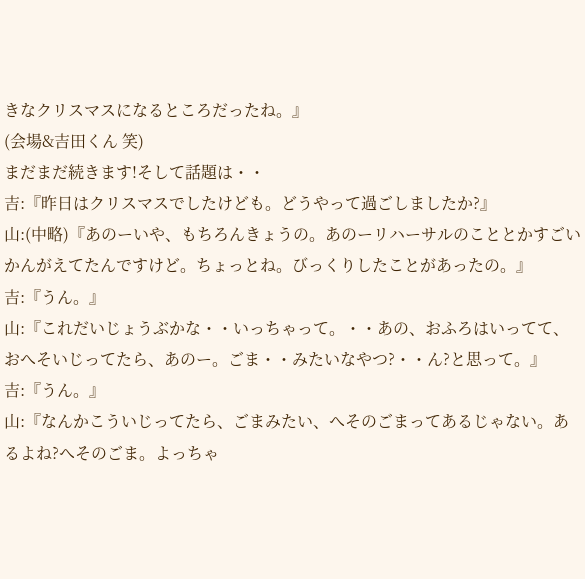きなクリスマスになるところだったね。』
(会場&吉田くん 笑)
まだまだ続きます!そして話題は・・
吉:『昨日はクリスマスでしたけども。どうやって過ごしましたか?』
山:(中略)『あのーいや、もちろんきょうの。あのーリハーサルのこととかすごいかんがえてたんですけど。ちょっとね。びっくりしたことがあったの。』
吉:『うん。』
山:『これだいじょうぶかな・・いっちゃって。・・あの、おふろはいってて、おへそいじってたら、あのー。ごま・・みたいなやつ?・・ん?と思って。』
吉:『うん。』
山:『なんかこういじってたら、ごまみたい、へそのごまってあるじゃない。あるよね?へそのごま。よっちゃ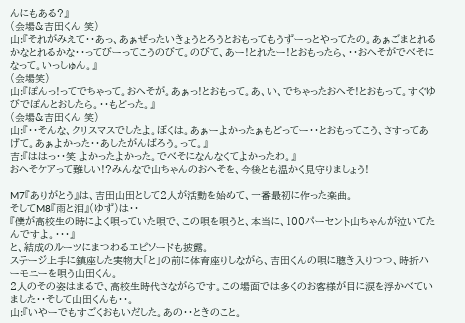んにもある?』
(会場&吉田くん 笑)
山:『それがみえて・・あっ、あぁぜったいきょうとろうとおもってもうずーっとやってたの。あぁごまとれるかなとれるかな・・ってびーってこうのびて。のびて、あー!とれたー!とおもったら、・・おへそがでべそになって。いっしゅん。』
(会場笑)
山:『ぽんっ!ってでちゃって。おへそが。あぁっ!とおもって。あ、い、でちゃったおへそ!とおもって。すぐゆびでぽんとおしたら。・・もどった。』
(会場&吉田くん 笑)
山:『・・そんな、クリスマスでしたよ。ぼくは。あぁーよかったぁもどってー・・とおもってこう、さすってあげて。あぁよかった・・あしたがんばろう。って。』
吉:『ははっ・・笑 よかったよかった。でべそになんなくてよかったわ。』
おへそケアって難しい!?みんなで山ちゃんのおへそを、今後とも温かく見守りましょう!

M7『ありがとう』は、吉田山田として2人が活動を始めて、一番最初に作った楽曲。
そしてM8『雨と泪』(ゆず)は・・
『僕が高校生の時によく唄っていた唄で、この唄を唄うと、本当に、100パーセント山ちゃんが泣いてたんですよ。・・・』
と、結成のルーツにまつわるエピソードも披露。
ステージ上手に鎮座した実物大「と」の前に体育座りしながら、吉田くんの唄に聴き入りつつ、時折ハーモニーを唄う山田くん。
2人のその姿はまるで、高校生時代さながらです。この場面では多くのお客様が目に涙を浮かべていました・・そして山田くんも・・。
山:『いやーでもすごくおもいだした。あの・・ときのこと。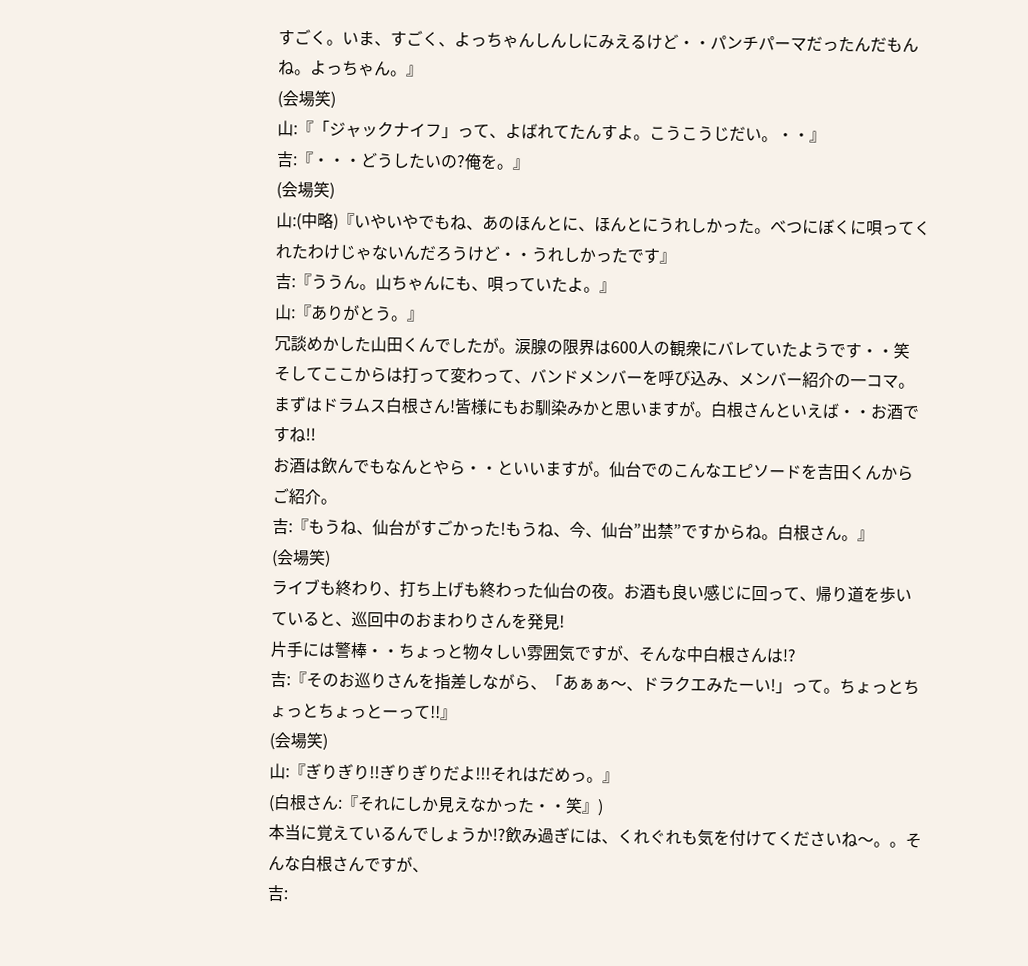すごく。いま、すごく、よっちゃんしんしにみえるけど・・パンチパーマだったんだもんね。よっちゃん。』
(会場笑)
山:『「ジャックナイフ」って、よばれてたんすよ。こうこうじだい。・・』
吉:『・・・どうしたいの?俺を。』
(会場笑)
山:(中略)『いやいやでもね、あのほんとに、ほんとにうれしかった。べつにぼくに唄ってくれたわけじゃないんだろうけど・・うれしかったです』
吉:『ううん。山ちゃんにも、唄っていたよ。』
山:『ありがとう。』
冗談めかした山田くんでしたが。涙腺の限界は600人の観衆にバレていたようです・・笑
そしてここからは打って変わって、バンドメンバーを呼び込み、メンバー紹介の一コマ。
まずはドラムス白根さん!皆様にもお馴染みかと思いますが。白根さんといえば・・お酒ですね!!
お酒は飲んでもなんとやら・・といいますが。仙台でのこんなエピソードを吉田くんからご紹介。
吉:『もうね、仙台がすごかった!もうね、今、仙台”出禁”ですからね。白根さん。』
(会場笑)
ライブも終わり、打ち上げも終わった仙台の夜。お酒も良い感じに回って、帰り道を歩いていると、巡回中のおまわりさんを発見!
片手には警棒・・ちょっと物々しい雰囲気ですが、そんな中白根さんは!?
吉:『そのお巡りさんを指差しながら、「あぁぁ〜、ドラクエみたーい!」って。ちょっとちょっとちょっとーって!!』
(会場笑)
山:『ぎりぎり!!ぎりぎりだよ!!!それはだめっ。』
(白根さん:『それにしか見えなかった・・笑』)
本当に覚えているんでしょうか!?飲み過ぎには、くれぐれも気を付けてくださいね〜。。そんな白根さんですが、
吉: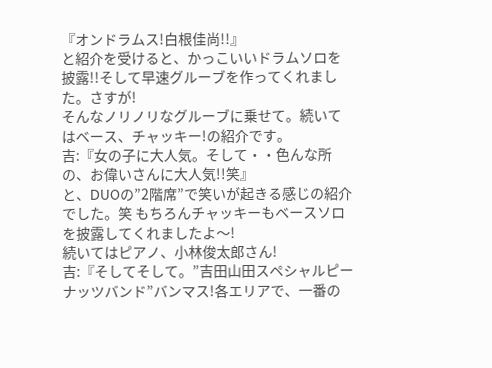『オンドラムス!白根佳尚!!』
と紹介を受けると、かっこいいドラムソロを披露!!そして早速グルーブを作ってくれました。さすが!
そんなノリノリなグルーブに乗せて。続いてはベース、チャッキー!の紹介です。
吉:『女の子に大人気。そして・・色んな所の、お偉いさんに大人気!!笑』
と、DUOの”2階席”で笑いが起きる感じの紹介でした。笑 もちろんチャッキーもベースソロを披露してくれましたよ〜!
続いてはピアノ、小林俊太郎さん!
吉:『そしてそして。”吉田山田スペシャルピーナッツバンド”バンマス!各エリアで、一番の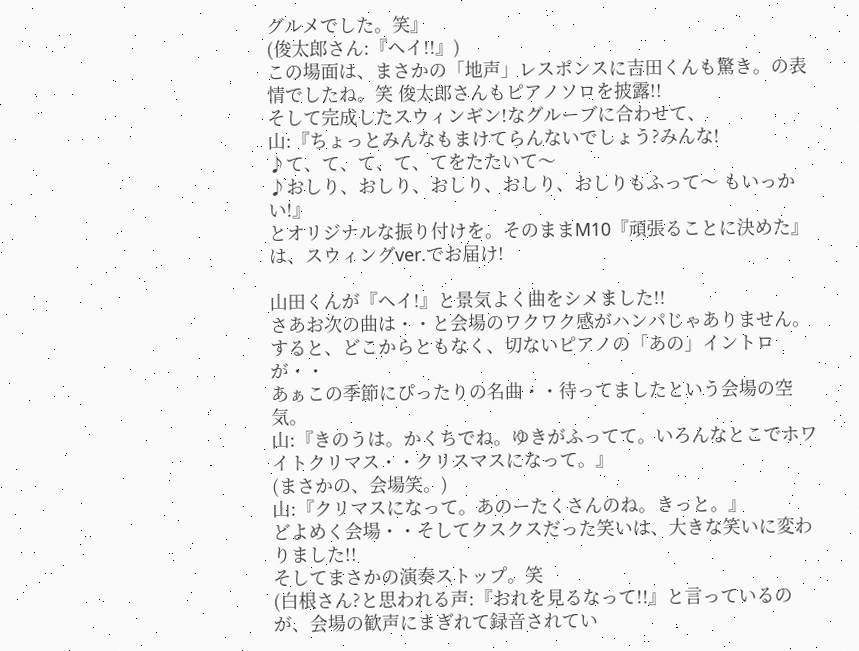グルメでした。笑』
(俊太郎さん:『ヘイ!!』)
この場面は、まさかの「地声」レスポンスに吉田くんも驚き。の表情でしたね。笑 俊太郎さんもピアノソロを披露!!
そして完成したスウィンギン!なグルーブに合わせて、
山:『ちょっとみんなもまけてらんないでしょう?みんな!
♪て、て、て、て、てをたたいて〜
♪おしり、おしり、おしり、おしり、おしりもふって〜 もいっかい!』
とオリジナルな振り付けを。そのままM10『頑張ることに決めた』は、スウィングver.でお届け!

山田くんが『ヘイ!』と景気よく曲をシメました!!
さあお次の曲は・・と会場のワクワク感がハンパじゃありません。
すると、どこからともなく、切ないピアノの「あの」イントロが・・
あぁこの季節にぴったりの名曲・・待ってましたという会場の空気。
山:『きのうは。かくちでね。ゆきがふってて。いろんなとこでホワイトクリマス・・クリスマスになって。』
(まさかの、会場笑。)
山:『クリマスになって。あのーたくさんのね。きっと。』
どよめく会場・・そしてクスクスだった笑いは、大きな笑いに変わりました!!
そしてまさかの演奏ストップ。笑
(白根さん?と思われる声:『おれを見るなって!!』と言っているのが、会場の歓声にまぎれて録音されてい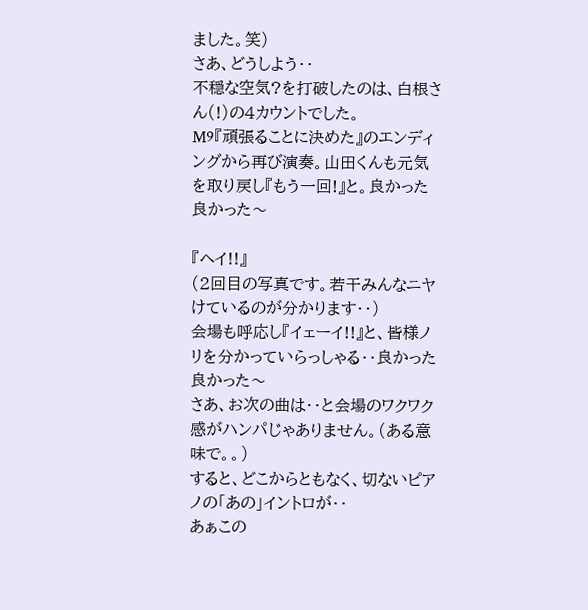ました。笑)
さあ、どうしよう・・
不穏な空気?を打破したのは、白根さん(!)の4カウントでした。
M9『頑張ることに決めた』のエンディングから再び演奏。山田くんも元気を取り戻し『もう一回!』と。良かった良かった〜

『ヘイ!!』
(2回目の写真です。若干みんなニヤけているのが分かります・・)
会場も呼応し『イェーイ!!』と、皆様ノリを分かっていらっしゃる・・良かった良かった〜
さあ、お次の曲は・・と会場のワクワク感がハンパじゃありません。(ある意味で。。)
すると、どこからともなく、切ないピアノの「あの」イントロが・・
あぁこの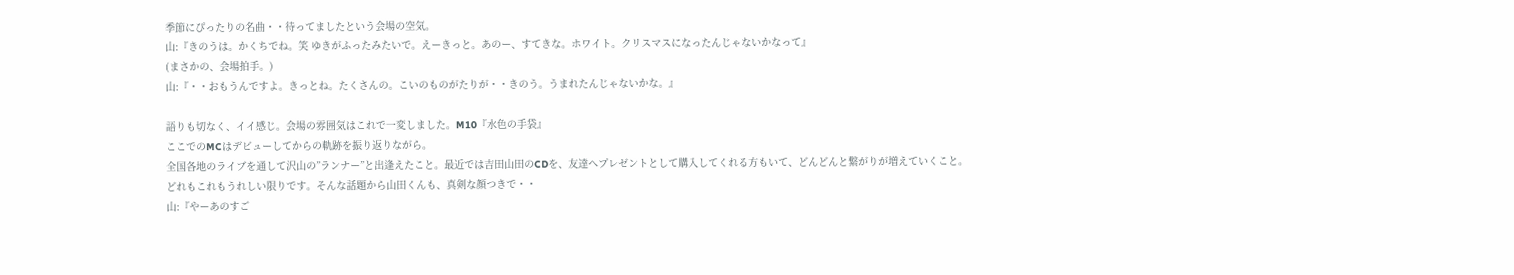季節にぴったりの名曲・・待ってましたという会場の空気。
山:『きのうは。かくちでね。笑 ゆきがふったみたいで。えーきっと。あのー、すてきな。ホワイト。クリスマスになったんじゃないかなって』
(まさかの、会場拍手。)
山:『・・おもうんですよ。きっとね。たくさんの。こいのものがたりが・・きのう。うまれたんじゃないかな。』

語りも切なく、イイ感じ。会場の雰囲気はこれで一変しました。M10『水色の手袋』
ここでのMCはデビューしてからの軌跡を振り返りながら。
全国各地のライブを通して沢山の”ランナー”と出逢えたこと。最近では吉田山田のCDを、友達へプレゼントとして購入してくれる方もいて、どんどんと繋がりが増えていくこと。
どれもこれもうれしい限りです。そんな話題から山田くんも、真剣な顔つきで・・
山:『やーあのすご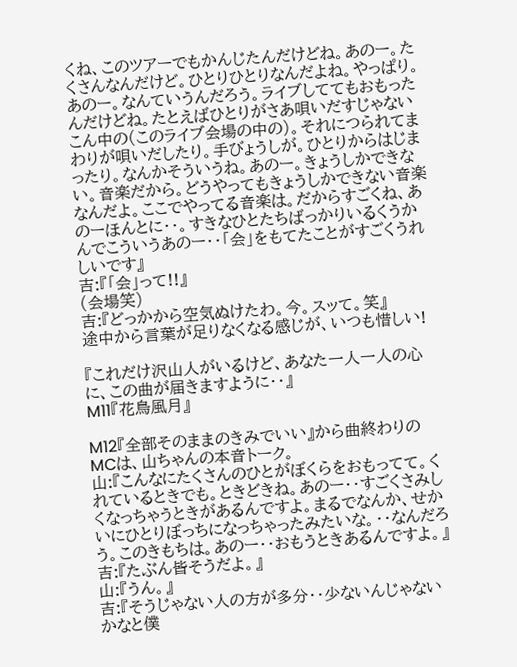くね、このツアーでもかんじたんだけどね。あのー。たくさんなんだけど。ひとりひとりなんだよね。やっぱり。あのー。なんていうんだろう。ライブしててもおもったんだけどね。たとえばひとりがさあ唄いだすじゃないこん中の(このライブ会場の中の)。それにつられてまわりが唄いだしたり。手びょうしが。ひとりからはじまったり。なんかそういうね。あのー。きょうしかできない。音楽だから。どうやってもきょうしかできない音楽なんだよ。ここでやってる音楽は。だからすごくね、あのーほんとに・・。すきなひとたちばっかりいるくうかんでこういうあのー・・「会」をもてたことがすごくうれしいです』
吉:『「会」って!!』
(会場笑)
吉:『どっかから空気ぬけたわ。今。スッて。笑』
途中から言葉が足りなくなる感じが、いつも惜しい!

『これだけ沢山人がいるけど、あなた一人一人の心に、この曲が届きますように・・』
M11『花鳥風月』

M12『全部そのままのきみでいい』から曲終わりのMCは、山ちゃんの本音トーク。
山:『こんなにたくさんのひとがぼくらをおもってて。くれているときでも。ときどきね。あのー・・すごくさみしくなっちゃうときがあるんですよ。まるでなんか、せかいにひとりぼっちになっちゃったみたいな。・・なんだろう。このきもちは。あのー・・おもうときあるんですよ。』
吉:『たぶん皆そうだよ。』
山:『うん。』
吉:『そうじゃない人の方が多分・・少ないんじゃないかなと僕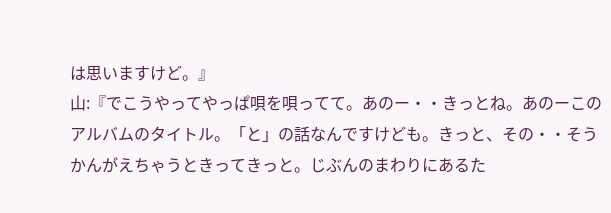は思いますけど。』
山:『でこうやってやっぱ唄を唄ってて。あのー・・きっとね。あのーこのアルバムのタイトル。「と」の話なんですけども。きっと、その・・そうかんがえちゃうときってきっと。じぶんのまわりにあるた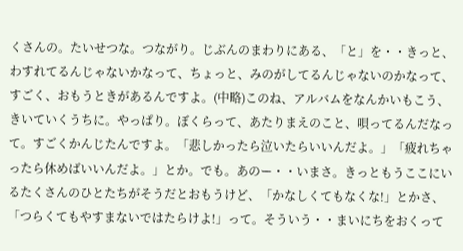くさんの。たいせつな。つながり。じぶんのまわりにある、「と」を・・きっと、わすれてるんじゃないかなって、ちょっと、みのがしてるんじゃないのかなって、すごく、おもうときがあるんですよ。(中略)このね、アルバムをなんかいもこう、きいていくうちに。やっぱり。ぼくらって、あたりまえのこと、唄ってるんだなって。すごくかんじたんですよ。「悲しかったら泣いたらいいんだよ。」「疲れちゃったら休めばいいんだよ。」とか。でも。あのー・・いまさ。きっともうここにいるたくさんのひとたちがそうだとおもうけど、「かなしくてもなくな!」とかさ、「つらくてもやすまないではたらけよ!」って。そういう・・まいにちをおくって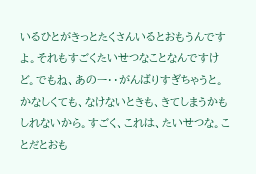いるひとがきっとたくさんいるとおもうんですよ。それもすごくたいせつなことなんですけど。でもね、あのー・・がんばりすぎちゃうと。かなしくても、なけないときも、きてしまうかもしれないから。すごく、これは、たいせつな。ことだとおも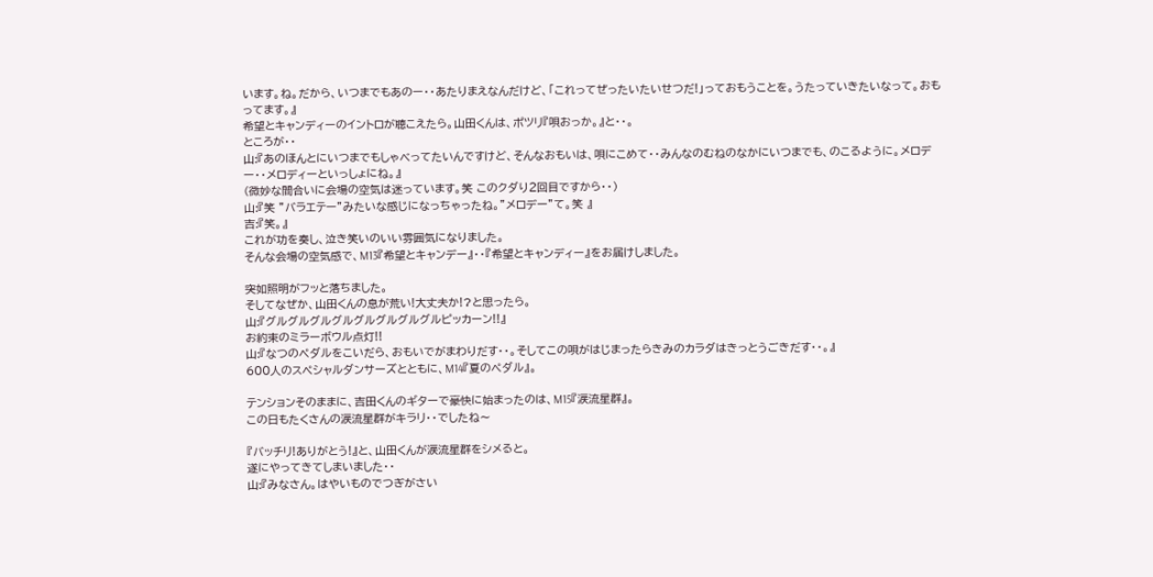います。ね。だから、いつまでもあのー・・あたりまえなんだけど、「これってぜったいたいせつだ!」っておもうことを。うたっていきたいなって。おもってます。』
希望とキャンディーのイントロが聴こえたら。山田くんは、ポツリ『唄おっか。』と・・。
ところが・・
山:『あのほんとにいつまでもしゃべってたいんですけど、そんなおもいは、唄にこめて・・みんなのむねのなかにいつまでも、のこるように。メロデー・・メロディーといっしょにね。』
(微妙な間合いに会場の空気は迷っています。笑 このクダり2回目ですから・・)
山:『笑 ”バラエテー”みたいな感じになっちゃったね。”メロデー”て。笑 』
吉:『笑。』
これが功を奏し、泣き笑いのいい雰囲気になりました。
そんな会場の空気感で、M13『希望とキャンデー』・・『希望とキャンディー』をお届けしました。

突如照明がフッと落ちました。
そしてなぜか、山田くんの息が荒い!大丈夫か!?と思ったら。
山:『グルグルグルグルグルグルグルグルピッカーン!!』
お約束のミラーボウル点灯!!
山:『なつのペダルをこいだら、おもいでがまわりだす・・。そしてこの唄がはじまったらきみのカラダはきっとうごきだす・・。』
600人のスペシャルダンサーズとともに、M14『夏のペダル』。

テンションそのままに、吉田くんのギターで豪快に始まったのは、M15『涙流星群』。
この日もたくさんの涙流星群がキラリ・・でしたね〜

『バッチリ!ありがとう!』と、山田くんが涙流星群をシメると。
遂にやってきてしまいました・・
山:『みなさん。はやいものでつぎがさい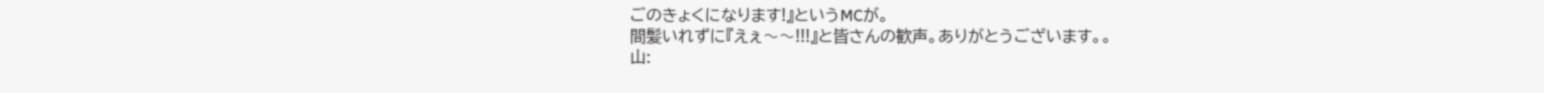ごのきょくになります!』というMCが。
間髪いれずに『えぇ〜〜!!!』と皆さんの歓声。ありがとうございます。。
山: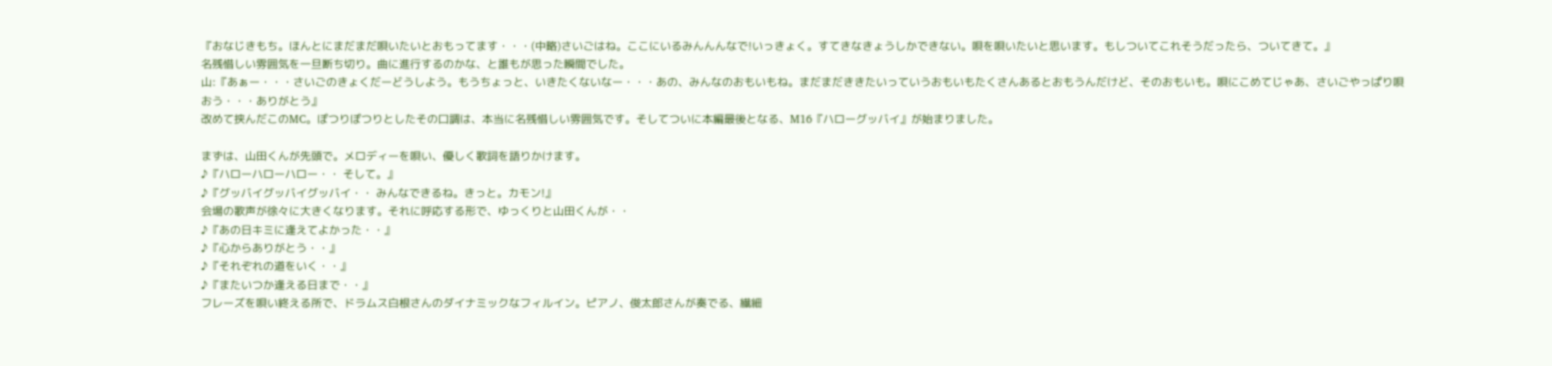『おなじきもち。ほんとにまだまだ唄いたいとおもってます・・・(中略)さいごはね。ここにいるみんんんなで!いっきょく。すてきなきょうしかできない。唄を唄いたいと思います。もしついてこれそうだったら、ついてきて。』
名残惜しい雰囲気を一旦断ち切り。曲に進行するのかな、と誰もが思った瞬間でした。
山:『あぁー・・・さいごのきょくだーどうしよう。もうちょっと、いきたくないなー・・・あの、みんなのおもいもね。まだまだききたいっていうおもいもたくさんあるとおもうんだけど、そのおもいも。唄にこめてじゃあ、さいごやっぱり唄おう・・・ありがとう』
改めて挟んだこのMC。ぽつりぽつりとしたその口調は、本当に名残惜しい雰囲気です。そしてついに本編最後となる、M16『ハローグッバイ』が始まりました。

まずは、山田くんが先頭で。メロディーを唄い、優しく歌詞を語りかけます。
♪『ハローハローハロー・・ そして。』
♪『グッバイグッバイグッバイ・・ みんなできるね。きっと。カモン!』
会場の歌声が徐々に大きくなります。それに呼応する形で、ゆっくりと山田くんが・・
♪『あの日キミに逢えてよかった・・』
♪『心からありがとう・・』
♪『それぞれの道をいく・・』
♪『またいつか逢える日まで・・』
フレーズを唄い終える所で、ドラムス白根さんのダイナミックなフィルイン。ピアノ、俊太郎さんが奏でる、繊細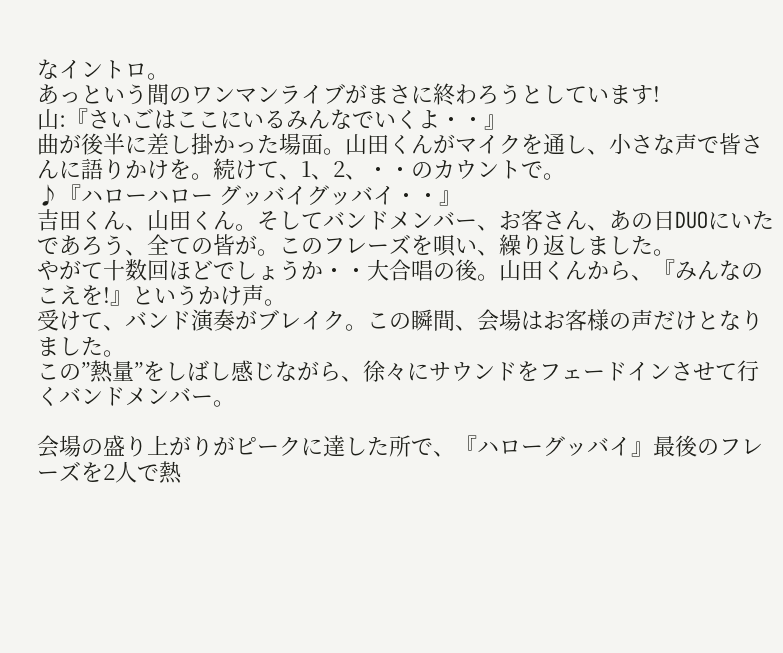なイントロ。
あっという間のワンマンライブがまさに終わろうとしています!
山:『さいごはここにいるみんなでいくよ・・』
曲が後半に差し掛かった場面。山田くんがマイクを通し、小さな声で皆さんに語りかけを。続けて、1、2、・・のカウントで。
♪『ハローハロー グッバイグッバイ・・』
吉田くん、山田くん。そしてバンドメンバー、お客さん、あの日DUOにいたであろう、全ての皆が。このフレーズを唄い、繰り返しました。
やがて十数回ほどでしょうか・・大合唱の後。山田くんから、『みんなのこえを!』というかけ声。
受けて、バンド演奏がブレイク。この瞬間、会場はお客様の声だけとなりました。
この”熱量”をしばし感じながら、徐々にサウンドをフェードインさせて行くバンドメンバー。

会場の盛り上がりがピークに達した所で、『ハローグッバイ』最後のフレーズを2人で熱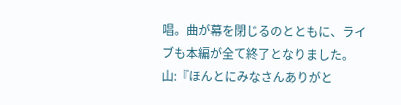唱。曲が幕を閉じるのとともに、ライブも本編が全て終了となりました。
山:『ほんとにみなさんありがと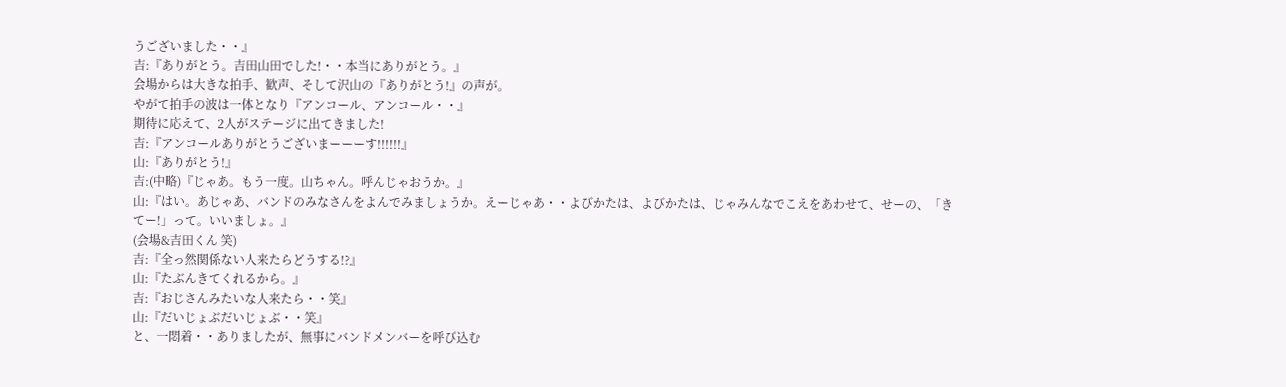うございました・・』
吉:『ありがとう。吉田山田でした!・・本当にありがとう。』
会場からは大きな拍手、歓声、そして沢山の『ありがとう!』の声が。
やがて拍手の波は一体となり『アンコール、アンコール・・』
期待に応えて、2人がステージに出てきました!
吉:『アンコールありがとうございまーーーす!!!!!!』
山:『ありがとう!』
吉:(中略)『じゃあ。もう一度。山ちゃん。呼んじゃおうか。』
山:『はい。あじゃあ、バンドのみなさんをよんでみましょうか。えーじゃあ・・よびかたは、よびかたは、じゃみんなでこえをあわせて、せーの、「きてー!」って。いいましょ。』
(会場&吉田くん 笑)
吉:『全っ然関係ない人来たらどうする!?』
山:『たぶんきてくれるから。』
吉:『おじさんみたいな人来たら・・笑』
山:『だいじょぶだいじょぶ・・笑』
と、一悶着・・ありましたが、無事にバンドメンバーを呼び込む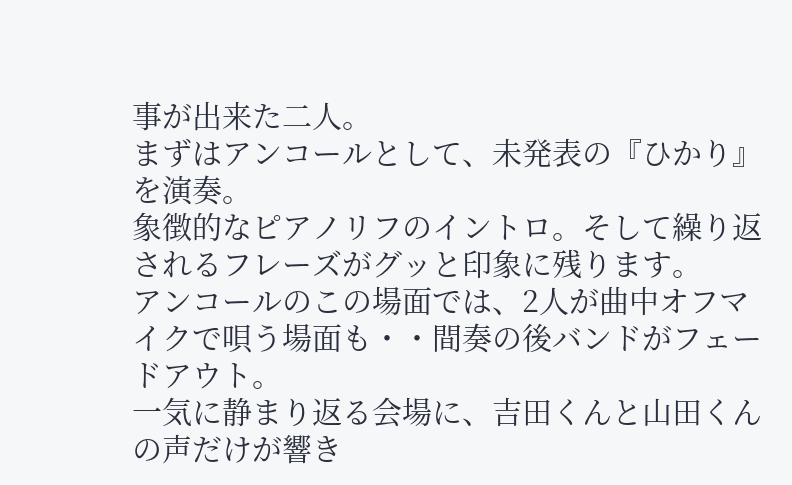事が出来た二人。
まずはアンコールとして、未発表の『ひかり』を演奏。
象徴的なピアノリフのイントロ。そして繰り返されるフレーズがグッと印象に残ります。
アンコールのこの場面では、2人が曲中オフマイクで唄う場面も・・間奏の後バンドがフェードアウト。
一気に静まり返る会場に、吉田くんと山田くんの声だけが響き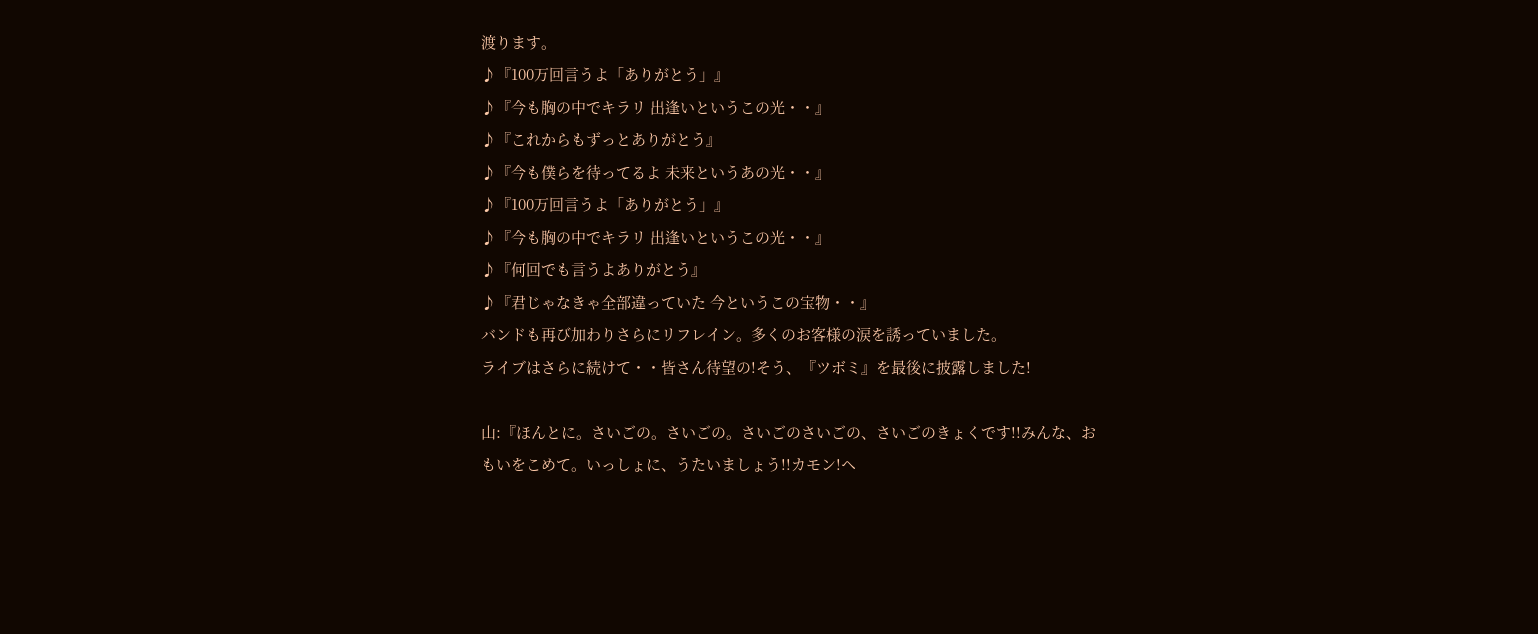渡ります。
♪『100万回言うよ「ありがとう」』
♪『今も胸の中でキラリ 出逢いというこの光・・』
♪『これからもずっとありがとう』
♪『今も僕らを待ってるよ 未来というあの光・・』
♪『100万回言うよ「ありがとう」』
♪『今も胸の中でキラリ 出逢いというこの光・・』
♪『何回でも言うよありがとう』
♪『君じゃなきゃ全部違っていた 今というこの宝物・・』
バンドも再び加わりさらにリフレイン。多くのお客様の涙を誘っていました。
ライブはさらに続けて・・皆さん待望の!そう、『ツボミ』を最後に披露しました!

山:『ほんとに。さいごの。さいごの。さいごのさいごの、さいごのきょくです!!みんな、おもいをこめて。いっしょに、うたいましょう!!カモン!ヘ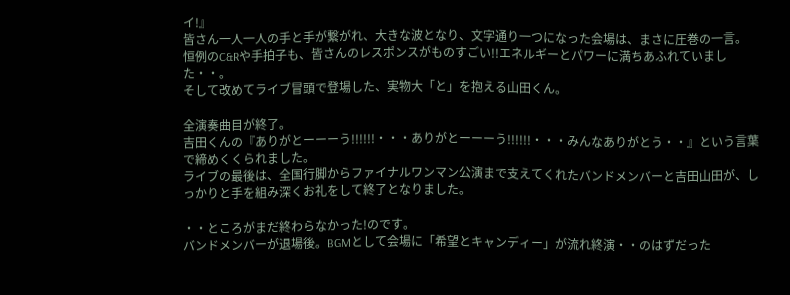イ!』
皆さん一人一人の手と手が繋がれ、大きな波となり、文字通り一つになった会場は、まさに圧巻の一言。
恒例のC&Rや手拍子も、皆さんのレスポンスがものすごい!!エネルギーとパワーに満ちあふれていました・・。
そして改めてライブ冒頭で登場した、実物大「と」を抱える山田くん。

全演奏曲目が終了。
吉田くんの『ありがとーーーう!!!!!!・・・ありがとーーーう!!!!!!・・・みんなありがとう・・』という言葉で締めくくられました。
ライブの最後は、全国行脚からファイナルワンマン公演まで支えてくれたバンドメンバーと吉田山田が、しっかりと手を組み深くお礼をして終了となりました。

・・ところがまだ終わらなかった!のです。
バンドメンバーが退場後。BGMとして会場に「希望とキャンディー」が流れ終演・・のはずだった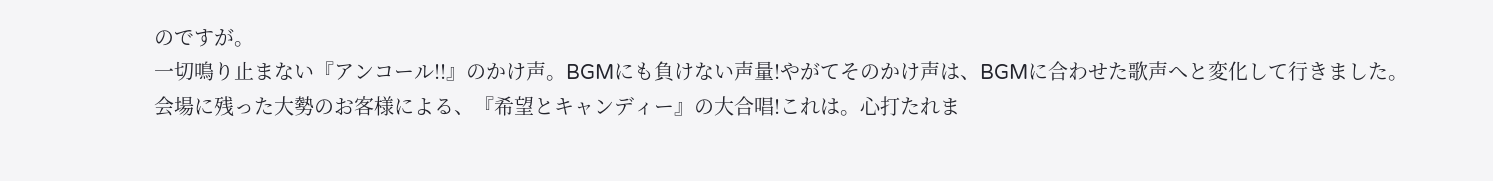のですが。
一切鳴り止まない『アンコール!!』のかけ声。BGMにも負けない声量!やがてそのかけ声は、BGMに合わせた歌声へと変化して行きました。
会場に残った大勢のお客様による、『希望とキャンディー』の大合唱!これは。心打たれま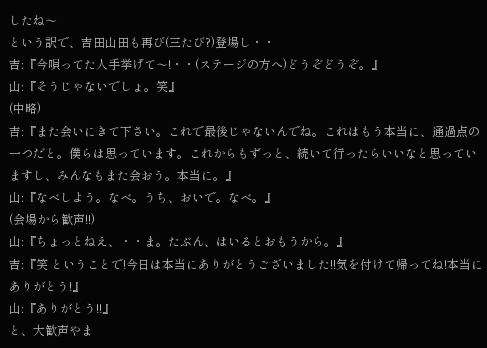したね〜
という訳で、吉田山田も再び(三たび?)登場し・・
吉:『今唄ってた人手挙げて〜!・・(ステージの方へ)どうぞどうぞ。』
山:『そうじゃないでしょ。笑』
(中略)
吉:『また会いにきて下さい。これで最後じゃないんでね。これはもう本当に、通過点の一つだと。僕らは思っています。これからもずっと、続いて行ったらいいなと思っていますし、みんなもまた会おう。本当に。』
山:『なべしよう。なべ。うち、おいで。なべ。』
(会場から歓声!!)
山:『ちょっとねえ、・・ま。たぶん、はいるとおもうから。』
吉:『笑 ということで!今日は本当にありがとうございました!!気を付けて帰ってね!本当にありがとう!』
山:『ありがとう!!』
と、大歓声やま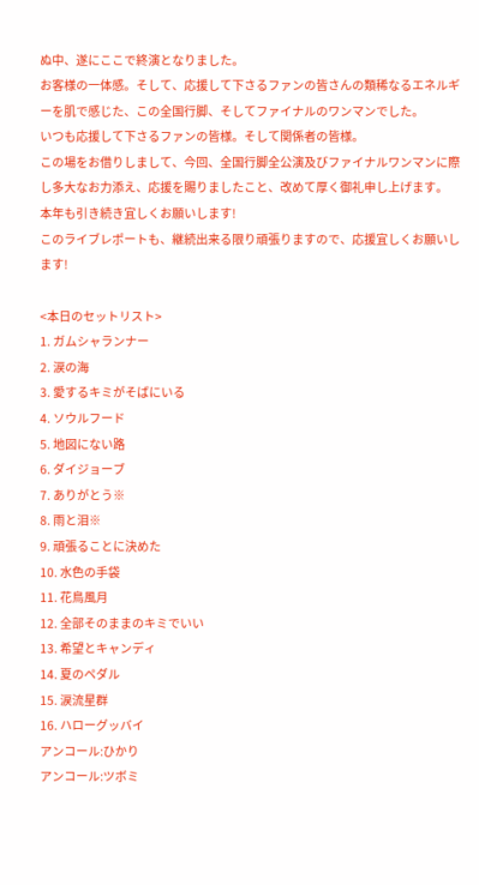ぬ中、遂にここで終演となりました。
お客様の一体感。そして、応援して下さるファンの皆さんの類稀なるエネルギーを肌で感じた、この全国行脚、そしてファイナルのワンマンでした。
いつも応援して下さるファンの皆様。そして関係者の皆様。
この場をお借りしまして、今回、全国行脚全公演及びファイナルワンマンに際し多大なお力添え、応援を賜りましたこと、改めて厚く御礼申し上げます。
本年も引き続き宜しくお願いします!
このライブレポートも、継続出来る限り頑張りますので、応援宜しくお願いします!

<本日のセットリスト>
1. ガムシャランナー
2. 涙の海
3. 愛するキミがそばにいる
4. ソウルフード
5. 地図にない路
6. ダイジョーブ
7. ありがとう※
8. 雨と泪※
9. 頑張ることに決めた
10. 水色の手袋
11. 花鳥風月
12. 全部そのままのキミでいい
13. 希望とキャンディ
14. 夏のペダル
15. 涙流星群
16. ハローグッバイ
アンコール:ひかり
アンコール:ツボミ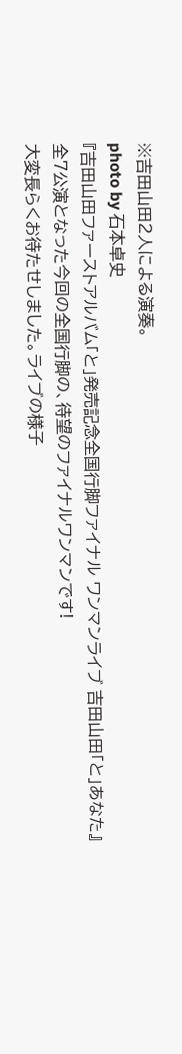※吉田山田2人による演奏。
photo by 石本卓史
『吉田山田ファーストアルバム「と」発売記念全国行脚ファイナル ワンマンライブ 吉田山田「と」あなた』
全7公演となった今回の全国行脚の、待望のファイナルワンマンです!
大変長らくお待たせしました。ライブの様子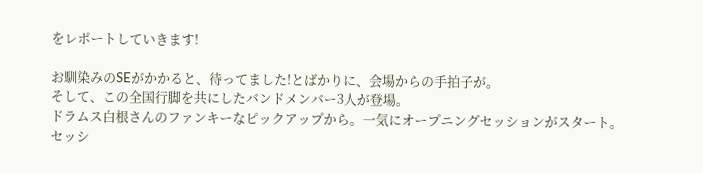をレポートしていきます!

お馴染みのSEがかかると、待ってました!とばかりに、会場からの手拍子が。
そして、この全国行脚を共にしたバンドメンバー3人が登場。
ドラムス白根さんのファンキーなピックアップから。一気にオープニングセッションがスタート。
セッシ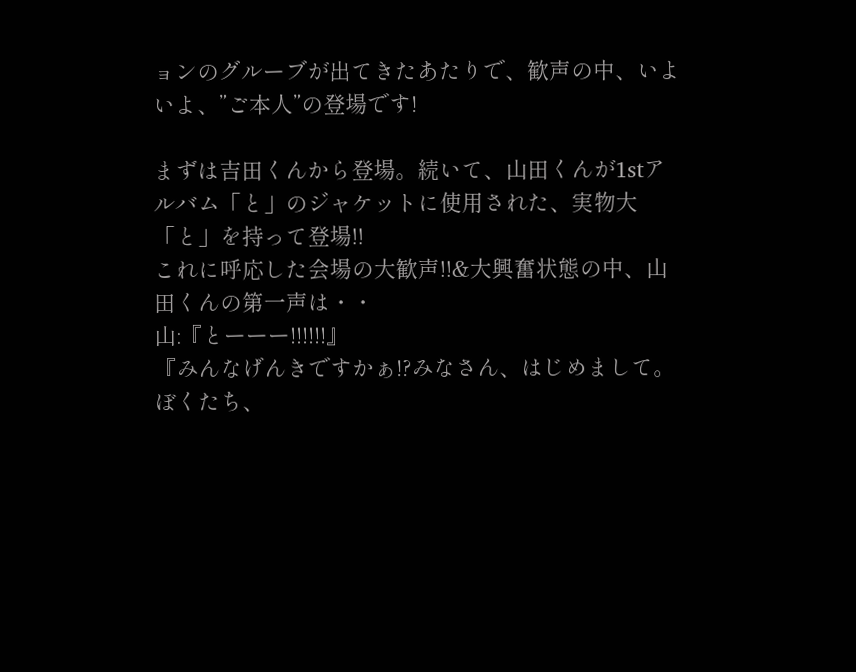ョンのグルーブが出てきたあたりで、歓声の中、いよいよ、”ご本人”の登場です!

まずは吉田くんから登場。続いて、山田くんが1stアルバム「と」のジャケットに使用された、実物大「と」を持って登場!!
これに呼応した会場の大歓声!!&大興奮状態の中、山田くんの第一声は・・
山:『とーーー!!!!!!』
『みんなげんきですかぁ!?みなさん、はじめまして。ぼくたち、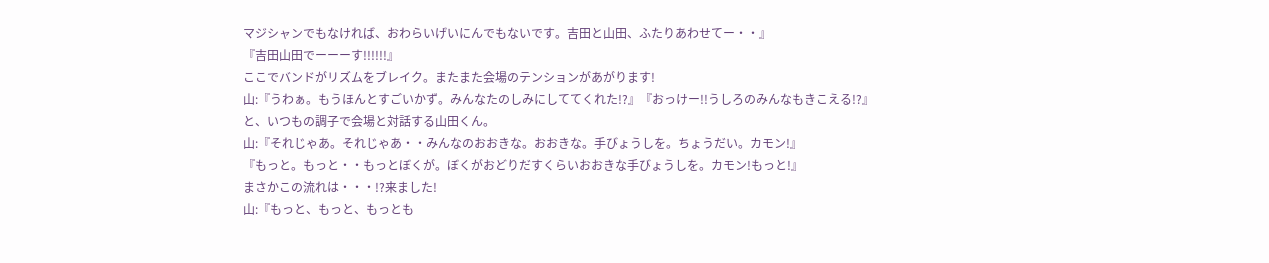マジシャンでもなければ、おわらいげいにんでもないです。吉田と山田、ふたりあわせてー・・』
『吉田山田でーーーす!!!!!!』
ここでバンドがリズムをブレイク。またまた会場のテンションがあがります!
山:『うわぁ。もうほんとすごいかず。みんなたのしみにしててくれた!?』『おっけー!!うしろのみんなもきこえる!?』
と、いつもの調子で会場と対話する山田くん。
山:『それじゃあ。それじゃあ・・みんなのおおきな。おおきな。手びょうしを。ちょうだい。カモン!』
『もっと。もっと・・もっとぼくが。ぼくがおどりだすくらいおおきな手びょうしを。カモン!もっと!』
まさかこの流れは・・・!?来ました!
山:『もっと、もっと、もっとも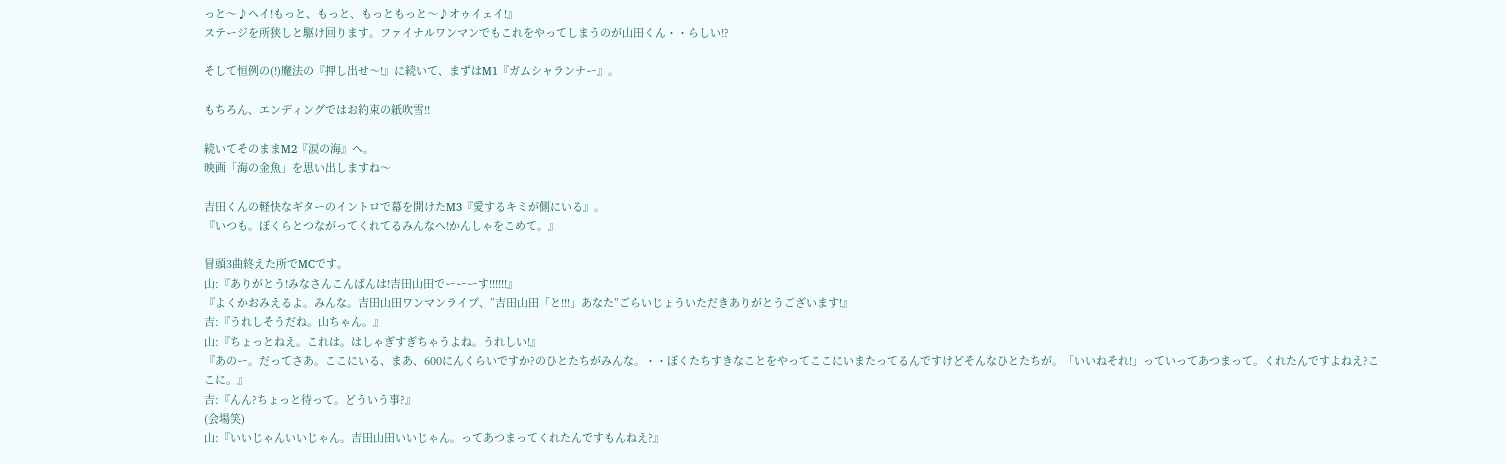っと〜♪ヘイ!もっと、もっと、もっともっと〜♪オゥイェイ!』
ステージを所狭しと駆け回ります。ファイナルワンマンでもこれをやってしまうのが山田くん・・らしい!?

そして恒例の(!)魔法の『押し出せ〜!』に続いて、まずはM1『ガムシャランナー』。

もちろん、エンディングではお約束の紙吹雪!!

続いてそのままM2『涙の海』へ。
映画「海の金魚」を思い出しますね〜

吉田くんの軽快なギターのイントロで幕を開けたM3『愛するキミが側にいる』。
『いつも。ぼくらとつながってくれてるみんなへ!かんしゃをこめて。』

冒頭3曲終えた所でMCです。
山:『ありがとう!みなさんこんばんは!吉田山田でーーーす!!!!!!』
『よくかおみえるよ。みんな。吉田山田ワンマンライブ、”吉田山田「と!!!」あなた”ごらいじょういただきありがとうございます!』
吉:『うれしそうだね。山ちゃん。』
山:『ちょっとねえ。これは。はしゃぎすぎちゃうよね。うれしい!』
『あのー。だってさあ。ここにいる、まあ、600にんくらいですか?のひとたちがみんな。・・ぼくたちすきなことをやってここにいまたってるんですけどそんなひとたちが。「いいねそれ!」っていってあつまって。くれたんですよねえ?ここに。』
吉:『んん?ちょっと待って。どういう事?』
(会場笑)
山:『いいじゃんいいじゃん。吉田山田いいじゃん。ってあつまってくれたんですもんねえ?』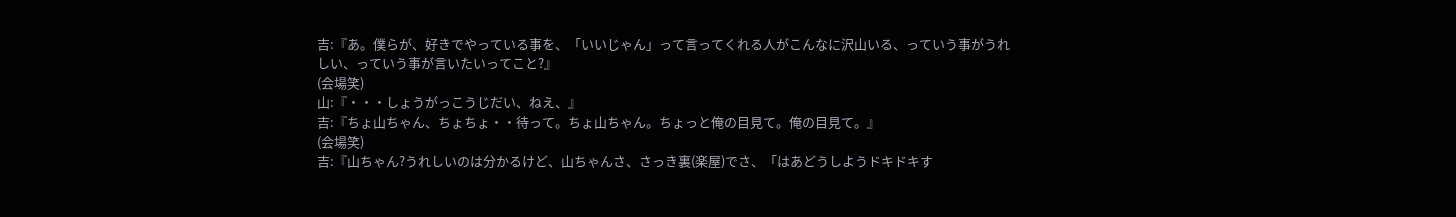吉:『あ。僕らが、好きでやっている事を、「いいじゃん」って言ってくれる人がこんなに沢山いる、っていう事がうれしい、っていう事が言いたいってこと?』
(会場笑)
山:『・・・しょうがっこうじだい、ねえ、』
吉:『ちょ山ちゃん、ちょちょ・・待って。ちょ山ちゃん。ちょっと俺の目見て。俺の目見て。』
(会場笑)
吉:『山ちゃん?うれしいのは分かるけど、山ちゃんさ、さっき裏(楽屋)でさ、「はあどうしようドキドキす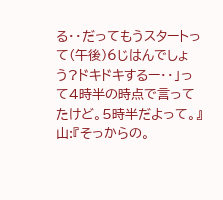る・・だってもうスタートって(午後)6じはんでしょう?ドキドキするー・・」って4時半の時点で言ってたけど。5時半だよって。』
山:『そっからの。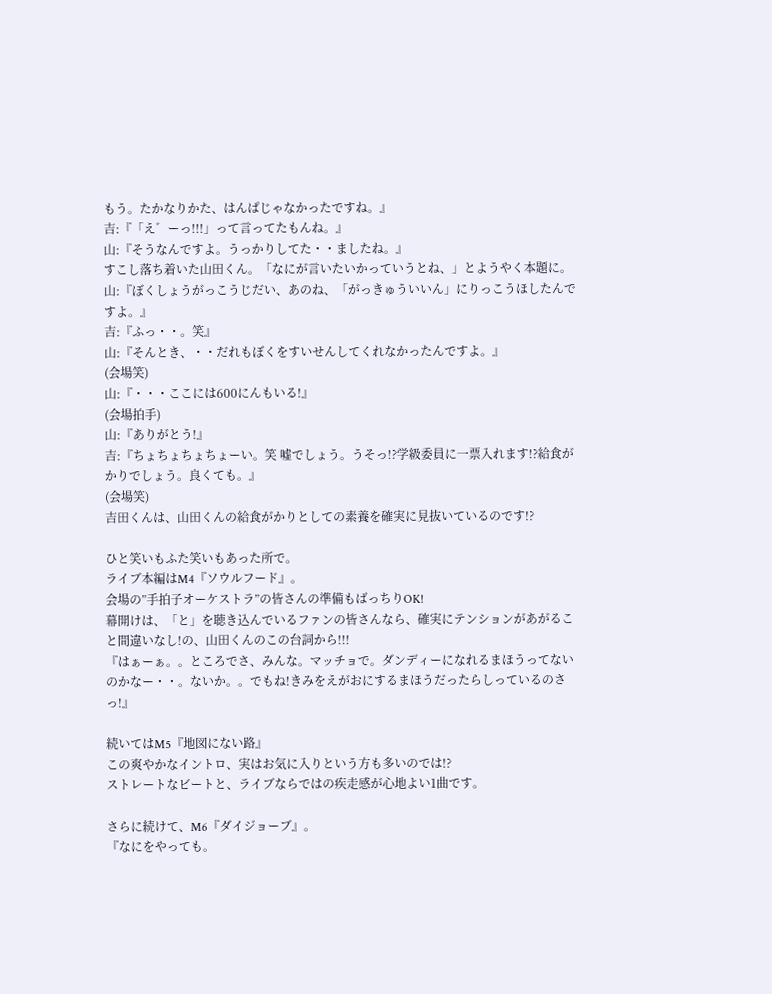もう。たかなりかた、はんぱじゃなかったですね。』
吉:『「え゛ーっ!!!」って言ってたもんね。』
山:『そうなんですよ。うっかりしてた・・ましたね。』
すこし落ち着いた山田くん。「なにが言いたいかっていうとね、」とようやく本題に。
山:『ぼくしょうがっこうじだい、あのね、「がっきゅういいん」にりっこうほしたんですよ。』
吉:『ふっ・・。笑』
山:『そんとき、・・だれもぼくをすいせんしてくれなかったんですよ。』
(会場笑)
山:『・・・ここには600にんもいる!』
(会場拍手)
山:『ありがとう!』
吉:『ちょちょちょちょーい。笑 嘘でしょう。うそっ!?学級委員に一票入れます!?給食がかりでしょう。良くても。』
(会場笑)
吉田くんは、山田くんの給食がかりとしての素養を確実に見抜いているのです!?

ひと笑いもふた笑いもあった所で。
ライブ本編はM4『ソウルフード』。
会場の”手拍子オーケストラ”の皆さんの準備もばっちりOK!
幕開けは、「と」を聴き込んでいるファンの皆さんなら、確実にテンションがあがること間違いなし!の、山田くんのこの台詞から!!!
『はぁーぁ。。ところでさ、みんな。マッチョで。ダンディーになれるまほうってないのかなー・・。ないか。。でもね!きみをえがおにするまほうだったらしっているのさっ!』

続いてはM5『地図にない路』
この爽やかなイントロ、実はお気に入りという方も多いのでは!?
ストレートなビートと、ライブならではの疾走感が心地よい1曲です。

さらに続けて、M6『ダイジョーブ』。
『なにをやっても。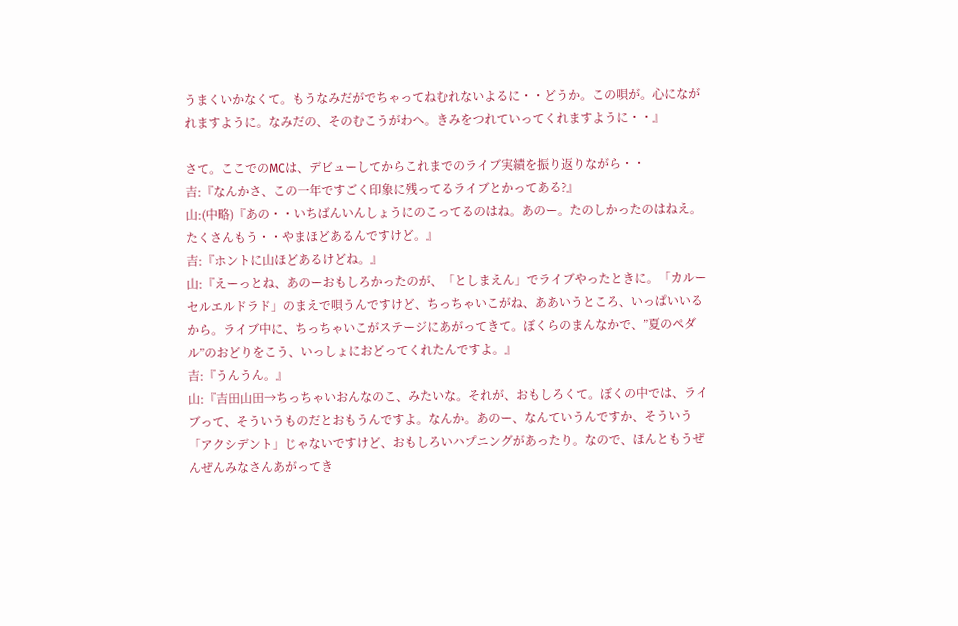うまくいかなくて。もうなみだがでちゃってねむれないよるに・・どうか。この唄が。心にながれますように。なみだの、そのむこうがわへ。きみをつれていってくれますように・・』

さて。ここでのMCは、デビューしてからこれまでのライブ実績を振り返りながら・・
吉:『なんかさ、この一年ですごく印象に残ってるライブとかってある?』
山:(中略)『あの・・いちばんいんしょうにのこってるのはね。あのー。たのしかったのはねえ。たくさんもう・・やまほどあるんですけど。』
吉:『ホントに山ほどあるけどね。』
山:『えーっとね、あのーおもしろかったのが、「としまえん」でライブやったときに。「カルーセルエルドラド」のまえで唄うんですけど、ちっちゃいこがね、ああいうところ、いっぱいいるから。ライブ中に、ちっちゃいこがステージにあがってきて。ぼくらのまんなかで、”夏のペダル”のおどりをこう、いっしょにおどってくれたんですよ。』
吉:『うんうん。』
山:『吉田山田→ちっちゃいおんなのこ、みたいな。それが、おもしろくて。ぼくの中では、ライブって、そういうものだとおもうんですよ。なんか。あのー、なんていうんですか、そういう「アクシデント」じゃないですけど、おもしろいハプニングがあったり。なので、ほんともうぜんぜんみなさんあがってき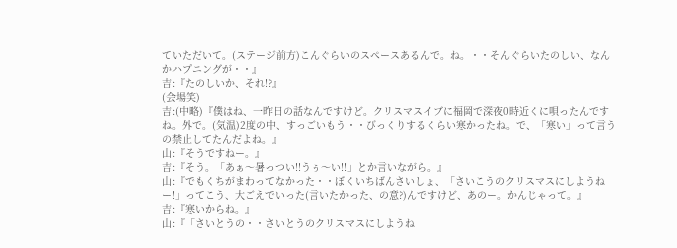ていただいて。(ステージ前方)こんぐらいのスペースあるんで。ね。・・そんぐらいたのしい、なんかハプニングが・・』
吉:『たのしいか、それ!?』
(会場笑)
吉:(中略)『僕はね、一昨日の話なんですけど。クリスマスイブに福岡で深夜0時近くに唄ったんですね。外で。(気温)2度の中、すっごいもう・・びっくりするくらい寒かったね。で、「寒い」って言うの禁止してたんだよね。』
山:『そうですねー。』
吉:『そう。「あぁ〜暑っつい!!うぅ〜い!!」とか言いながら。』
山:『でもくちがまわってなかった・・ぼくいちばんさいしょ、「さいこうのクリスマスにしようねー!」ってこう、大ごえでいった(言いたかった、の意?)んですけど、あのー。かんじゃって。』
吉:『寒いからね。』
山:『「さいとうの・・さいとうのクリスマスにしようね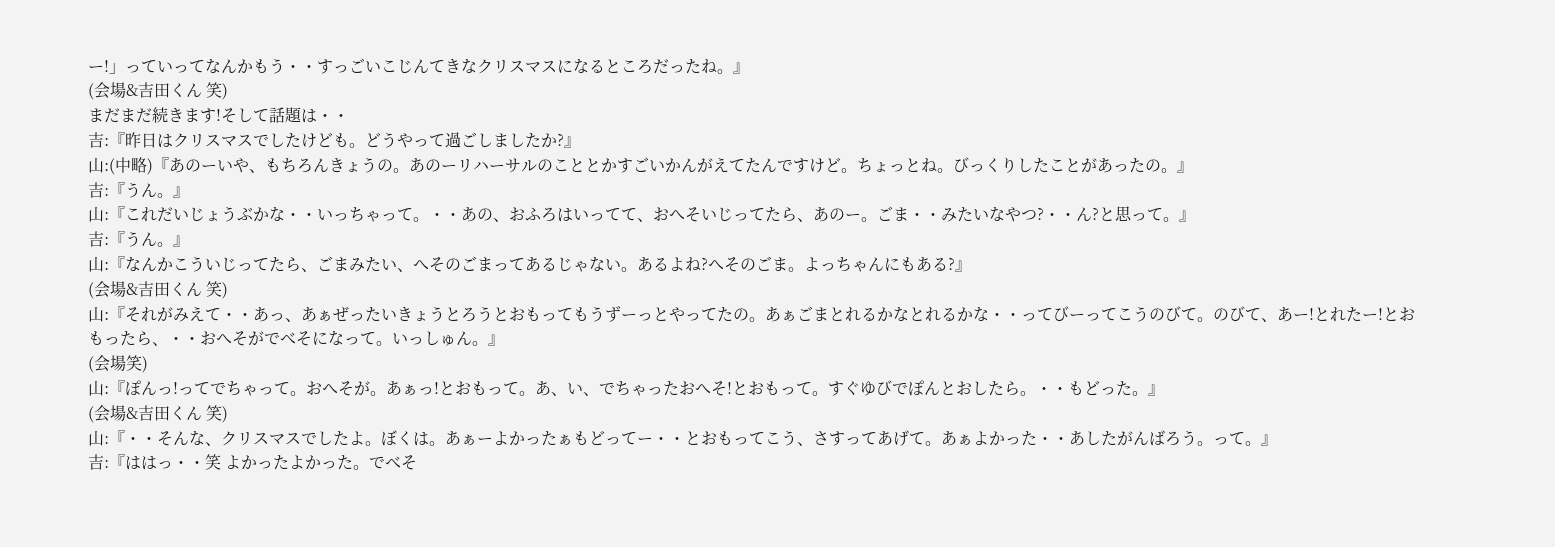ー!」っていってなんかもう・・すっごいこじんてきなクリスマスになるところだったね。』
(会場&吉田くん 笑)
まだまだ続きます!そして話題は・・
吉:『昨日はクリスマスでしたけども。どうやって過ごしましたか?』
山:(中略)『あのーいや、もちろんきょうの。あのーリハーサルのこととかすごいかんがえてたんですけど。ちょっとね。びっくりしたことがあったの。』
吉:『うん。』
山:『これだいじょうぶかな・・いっちゃって。・・あの、おふろはいってて、おへそいじってたら、あのー。ごま・・みたいなやつ?・・ん?と思って。』
吉:『うん。』
山:『なんかこういじってたら、ごまみたい、へそのごまってあるじゃない。あるよね?へそのごま。よっちゃんにもある?』
(会場&吉田くん 笑)
山:『それがみえて・・あっ、あぁぜったいきょうとろうとおもってもうずーっとやってたの。あぁごまとれるかなとれるかな・・ってびーってこうのびて。のびて、あー!とれたー!とおもったら、・・おへそがでべそになって。いっしゅん。』
(会場笑)
山:『ぽんっ!ってでちゃって。おへそが。あぁっ!とおもって。あ、い、でちゃったおへそ!とおもって。すぐゆびでぽんとおしたら。・・もどった。』
(会場&吉田くん 笑)
山:『・・そんな、クリスマスでしたよ。ぼくは。あぁーよかったぁもどってー・・とおもってこう、さすってあげて。あぁよかった・・あしたがんばろう。って。』
吉:『ははっ・・笑 よかったよかった。でべそ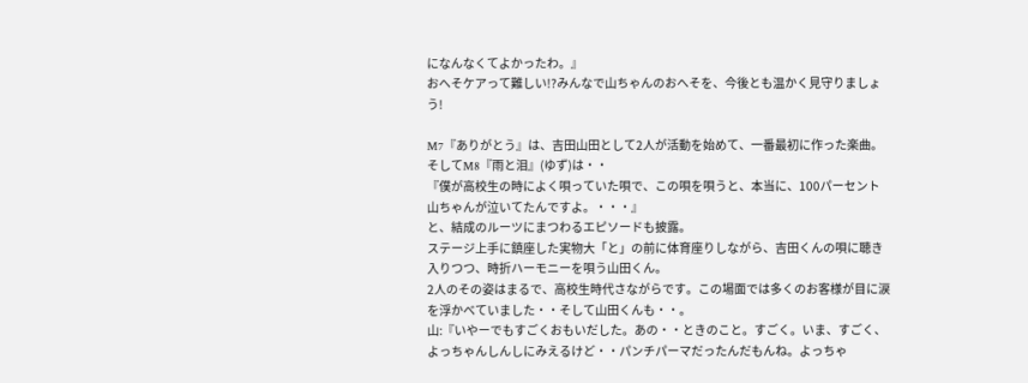になんなくてよかったわ。』
おへそケアって難しい!?みんなで山ちゃんのおへそを、今後とも温かく見守りましょう!

M7『ありがとう』は、吉田山田として2人が活動を始めて、一番最初に作った楽曲。
そしてM8『雨と泪』(ゆず)は・・
『僕が高校生の時によく唄っていた唄で、この唄を唄うと、本当に、100パーセント山ちゃんが泣いてたんですよ。・・・』
と、結成のルーツにまつわるエピソードも披露。
ステージ上手に鎮座した実物大「と」の前に体育座りしながら、吉田くんの唄に聴き入りつつ、時折ハーモニーを唄う山田くん。
2人のその姿はまるで、高校生時代さながらです。この場面では多くのお客様が目に涙を浮かべていました・・そして山田くんも・・。
山:『いやーでもすごくおもいだした。あの・・ときのこと。すごく。いま、すごく、よっちゃんしんしにみえるけど・・パンチパーマだったんだもんね。よっちゃ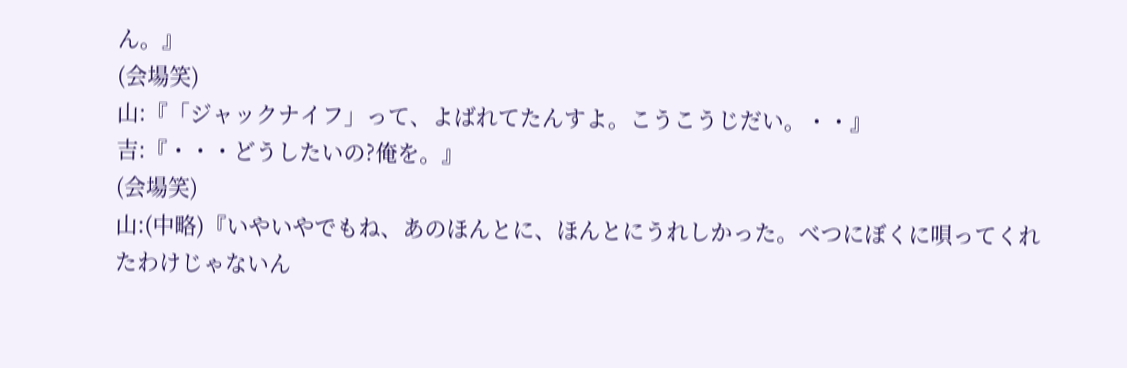ん。』
(会場笑)
山:『「ジャックナイフ」って、よばれてたんすよ。こうこうじだい。・・』
吉:『・・・どうしたいの?俺を。』
(会場笑)
山:(中略)『いやいやでもね、あのほんとに、ほんとにうれしかった。べつにぼくに唄ってくれたわけじゃないん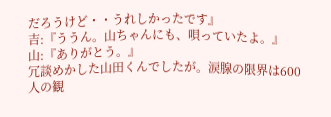だろうけど・・うれしかったです』
吉:『ううん。山ちゃんにも、唄っていたよ。』
山:『ありがとう。』
冗談めかした山田くんでしたが。涙腺の限界は600人の観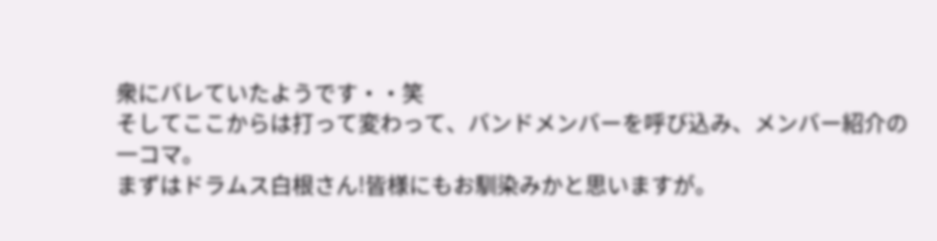衆にバレていたようです・・笑
そしてここからは打って変わって、バンドメンバーを呼び込み、メンバー紹介の一コマ。
まずはドラムス白根さん!皆様にもお馴染みかと思いますが。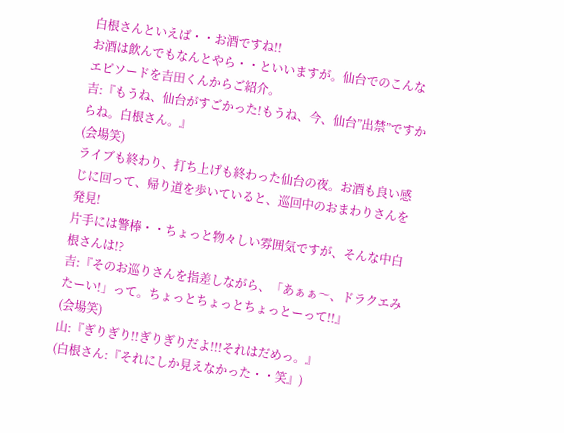白根さんといえば・・お酒ですね!!
お酒は飲んでもなんとやら・・といいますが。仙台でのこんなエピソードを吉田くんからご紹介。
吉:『もうね、仙台がすごかった!もうね、今、仙台”出禁”ですからね。白根さん。』
(会場笑)
ライブも終わり、打ち上げも終わった仙台の夜。お酒も良い感じに回って、帰り道を歩いていると、巡回中のおまわりさんを発見!
片手には警棒・・ちょっと物々しい雰囲気ですが、そんな中白根さんは!?
吉:『そのお巡りさんを指差しながら、「あぁぁ〜、ドラクエみたーい!」って。ちょっとちょっとちょっとーって!!』
(会場笑)
山:『ぎりぎり!!ぎりぎりだよ!!!それはだめっ。』
(白根さん:『それにしか見えなかった・・笑』)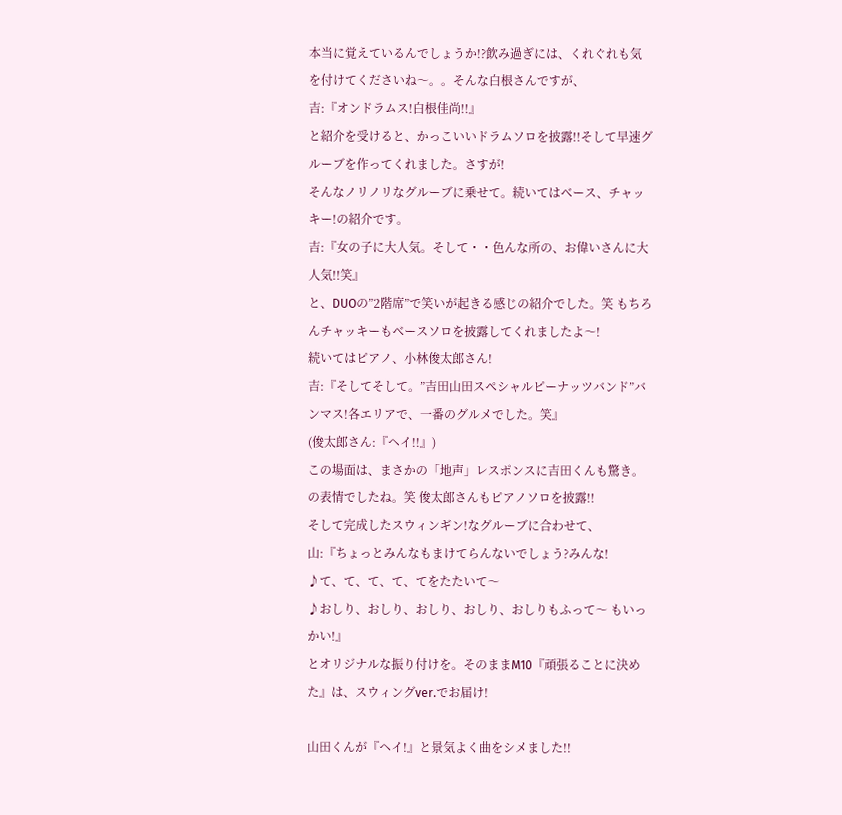本当に覚えているんでしょうか!?飲み過ぎには、くれぐれも気を付けてくださいね〜。。そんな白根さんですが、
吉:『オンドラムス!白根佳尚!!』
と紹介を受けると、かっこいいドラムソロを披露!!そして早速グルーブを作ってくれました。さすが!
そんなノリノリなグルーブに乗せて。続いてはベース、チャッキー!の紹介です。
吉:『女の子に大人気。そして・・色んな所の、お偉いさんに大人気!!笑』
と、DUOの”2階席”で笑いが起きる感じの紹介でした。笑 もちろんチャッキーもベースソロを披露してくれましたよ〜!
続いてはピアノ、小林俊太郎さん!
吉:『そしてそして。”吉田山田スペシャルピーナッツバンド”バンマス!各エリアで、一番のグルメでした。笑』
(俊太郎さん:『ヘイ!!』)
この場面は、まさかの「地声」レスポンスに吉田くんも驚き。の表情でしたね。笑 俊太郎さんもピアノソロを披露!!
そして完成したスウィンギン!なグルーブに合わせて、
山:『ちょっとみんなもまけてらんないでしょう?みんな!
♪て、て、て、て、てをたたいて〜
♪おしり、おしり、おしり、おしり、おしりもふって〜 もいっかい!』
とオリジナルな振り付けを。そのままM10『頑張ることに決めた』は、スウィングver.でお届け!

山田くんが『ヘイ!』と景気よく曲をシメました!!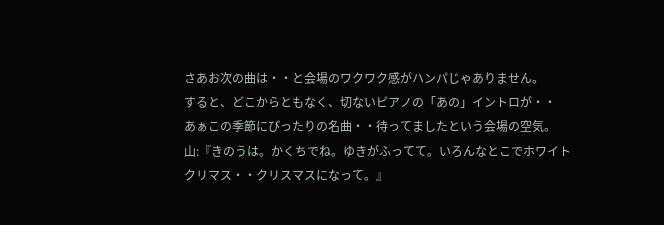さあお次の曲は・・と会場のワクワク感がハンパじゃありません。
すると、どこからともなく、切ないピアノの「あの」イントロが・・
あぁこの季節にぴったりの名曲・・待ってましたという会場の空気。
山:『きのうは。かくちでね。ゆきがふってて。いろんなとこでホワイトクリマス・・クリスマスになって。』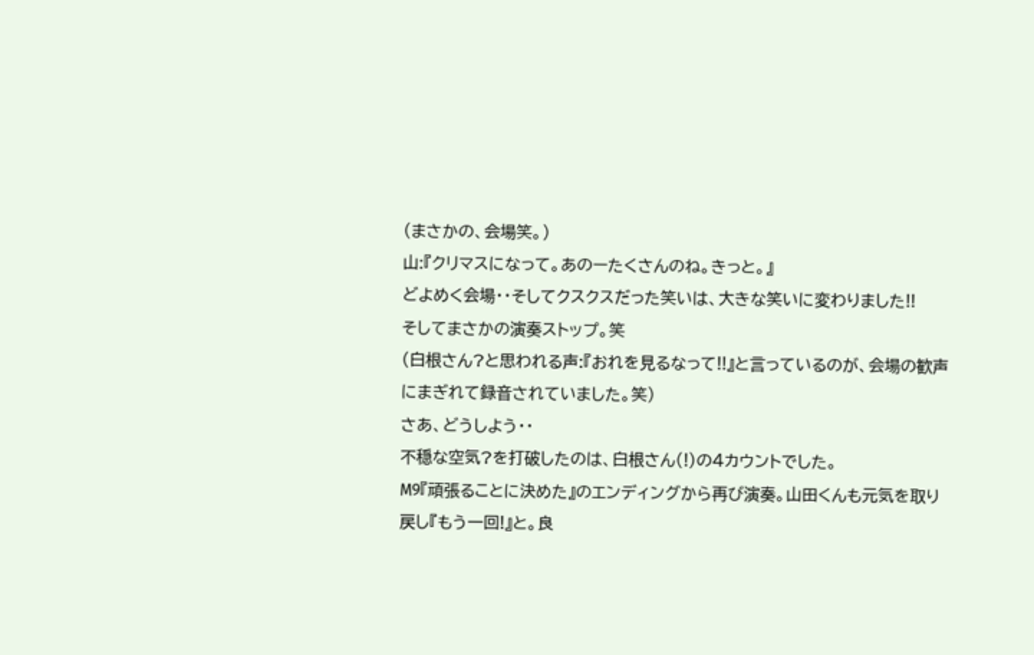(まさかの、会場笑。)
山:『クリマスになって。あのーたくさんのね。きっと。』
どよめく会場・・そしてクスクスだった笑いは、大きな笑いに変わりました!!
そしてまさかの演奏ストップ。笑
(白根さん?と思われる声:『おれを見るなって!!』と言っているのが、会場の歓声にまぎれて録音されていました。笑)
さあ、どうしよう・・
不穏な空気?を打破したのは、白根さん(!)の4カウントでした。
M9『頑張ることに決めた』のエンディングから再び演奏。山田くんも元気を取り戻し『もう一回!』と。良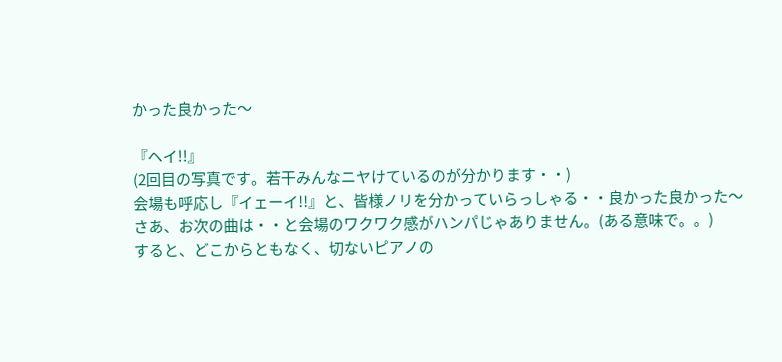かった良かった〜

『ヘイ!!』
(2回目の写真です。若干みんなニヤけているのが分かります・・)
会場も呼応し『イェーイ!!』と、皆様ノリを分かっていらっしゃる・・良かった良かった〜
さあ、お次の曲は・・と会場のワクワク感がハンパじゃありません。(ある意味で。。)
すると、どこからともなく、切ないピアノの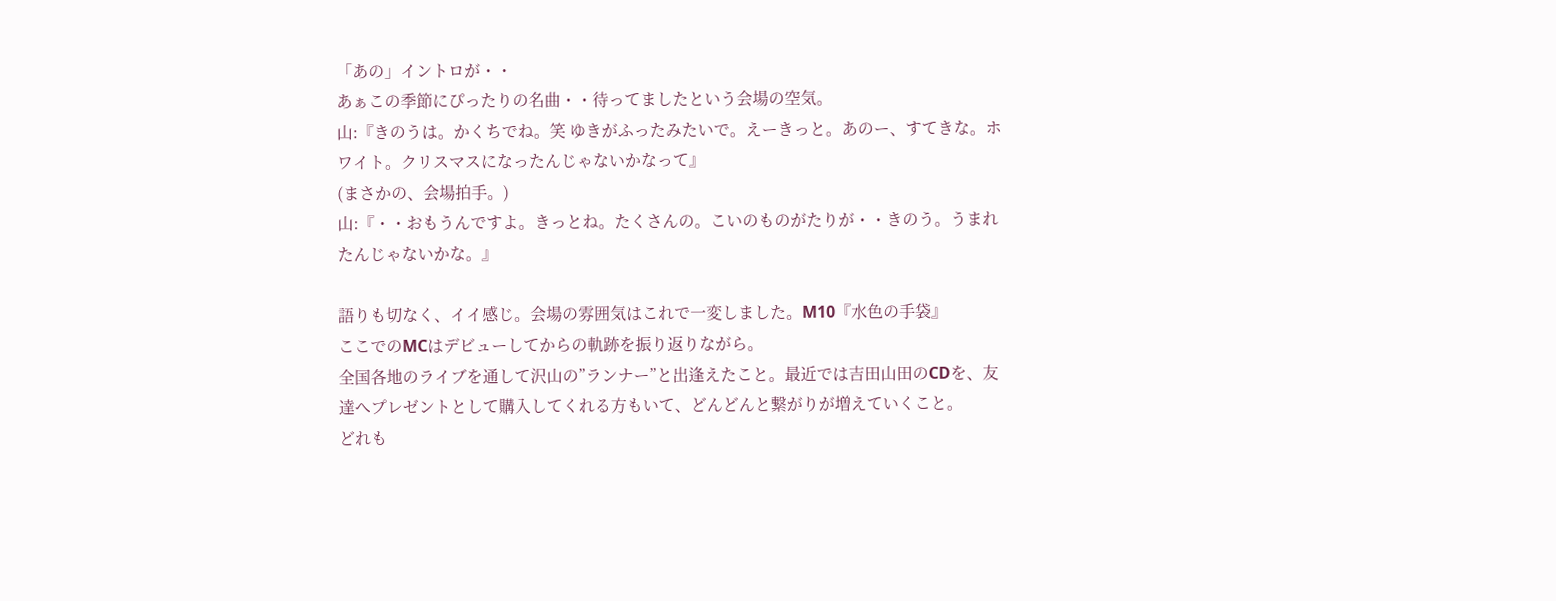「あの」イントロが・・
あぁこの季節にぴったりの名曲・・待ってましたという会場の空気。
山:『きのうは。かくちでね。笑 ゆきがふったみたいで。えーきっと。あのー、すてきな。ホワイト。クリスマスになったんじゃないかなって』
(まさかの、会場拍手。)
山:『・・おもうんですよ。きっとね。たくさんの。こいのものがたりが・・きのう。うまれたんじゃないかな。』

語りも切なく、イイ感じ。会場の雰囲気はこれで一変しました。M10『水色の手袋』
ここでのMCはデビューしてからの軌跡を振り返りながら。
全国各地のライブを通して沢山の”ランナー”と出逢えたこと。最近では吉田山田のCDを、友達へプレゼントとして購入してくれる方もいて、どんどんと繋がりが増えていくこと。
どれも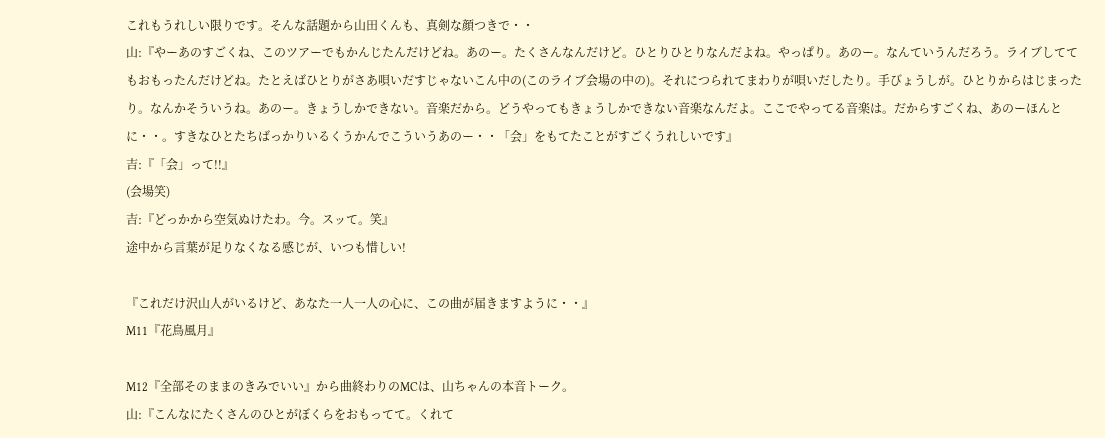これもうれしい限りです。そんな話題から山田くんも、真剣な顔つきで・・
山:『やーあのすごくね、このツアーでもかんじたんだけどね。あのー。たくさんなんだけど。ひとりひとりなんだよね。やっぱり。あのー。なんていうんだろう。ライブしててもおもったんだけどね。たとえばひとりがさあ唄いだすじゃないこん中の(このライブ会場の中の)。それにつられてまわりが唄いだしたり。手びょうしが。ひとりからはじまったり。なんかそういうね。あのー。きょうしかできない。音楽だから。どうやってもきょうしかできない音楽なんだよ。ここでやってる音楽は。だからすごくね、あのーほんとに・・。すきなひとたちばっかりいるくうかんでこういうあのー・・「会」をもてたことがすごくうれしいです』
吉:『「会」って!!』
(会場笑)
吉:『どっかから空気ぬけたわ。今。スッて。笑』
途中から言葉が足りなくなる感じが、いつも惜しい!

『これだけ沢山人がいるけど、あなた一人一人の心に、この曲が届きますように・・』
M11『花鳥風月』

M12『全部そのままのきみでいい』から曲終わりのMCは、山ちゃんの本音トーク。
山:『こんなにたくさんのひとがぼくらをおもってて。くれて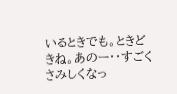いるときでも。ときどきね。あのー・・すごくさみしくなっ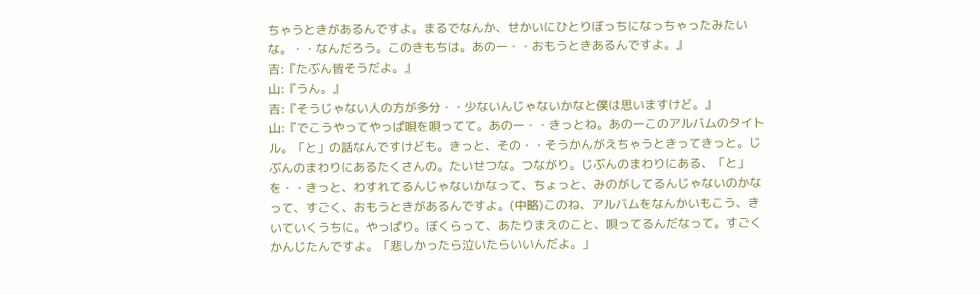ちゃうときがあるんですよ。まるでなんか、せかいにひとりぼっちになっちゃったみたいな。・・なんだろう。このきもちは。あのー・・おもうときあるんですよ。』
吉:『たぶん皆そうだよ。』
山:『うん。』
吉:『そうじゃない人の方が多分・・少ないんじゃないかなと僕は思いますけど。』
山:『でこうやってやっぱ唄を唄ってて。あのー・・きっとね。あのーこのアルバムのタイトル。「と」の話なんですけども。きっと、その・・そうかんがえちゃうときってきっと。じぶんのまわりにあるたくさんの。たいせつな。つながり。じぶんのまわりにある、「と」を・・きっと、わすれてるんじゃないかなって、ちょっと、みのがしてるんじゃないのかなって、すごく、おもうときがあるんですよ。(中略)このね、アルバムをなんかいもこう、きいていくうちに。やっぱり。ぼくらって、あたりまえのこと、唄ってるんだなって。すごくかんじたんですよ。「悲しかったら泣いたらいいんだよ。」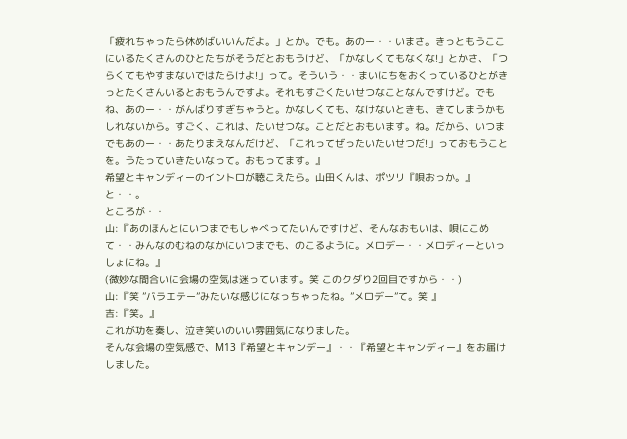「疲れちゃったら休めばいいんだよ。」とか。でも。あのー・・いまさ。きっともうここにいるたくさんのひとたちがそうだとおもうけど、「かなしくてもなくな!」とかさ、「つらくてもやすまないではたらけよ!」って。そういう・・まいにちをおくっているひとがきっとたくさんいるとおもうんですよ。それもすごくたいせつなことなんですけど。でもね、あのー・・がんばりすぎちゃうと。かなしくても、なけないときも、きてしまうかもしれないから。すごく、これは、たいせつな。ことだとおもいます。ね。だから、いつまでもあのー・・あたりまえなんだけど、「これってぜったいたいせつだ!」っておもうことを。うたっていきたいなって。おもってます。』
希望とキャンディーのイントロが聴こえたら。山田くんは、ポツリ『唄おっか。』と・・。
ところが・・
山:『あのほんとにいつまでもしゃべってたいんですけど、そんなおもいは、唄にこめて・・みんなのむねのなかにいつまでも、のこるように。メロデー・・メロディーといっしょにね。』
(微妙な間合いに会場の空気は迷っています。笑 このクダり2回目ですから・・)
山:『笑 ”バラエテー”みたいな感じになっちゃったね。”メロデー”て。笑 』
吉:『笑。』
これが功を奏し、泣き笑いのいい雰囲気になりました。
そんな会場の空気感で、M13『希望とキャンデー』・・『希望とキャンディー』をお届けしました。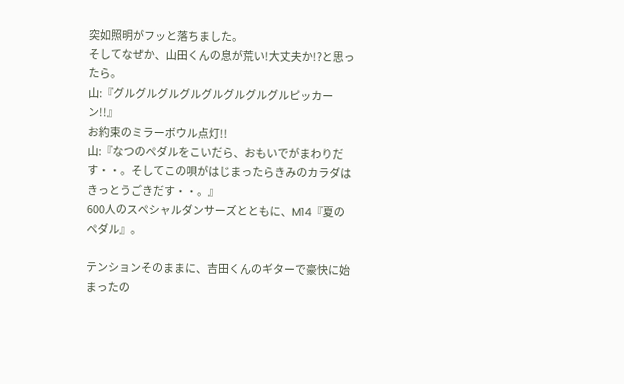突如照明がフッと落ちました。
そしてなぜか、山田くんの息が荒い!大丈夫か!?と思ったら。
山:『グルグルグルグルグルグルグルグルピッカーン!!』
お約束のミラーボウル点灯!!
山:『なつのペダルをこいだら、おもいでがまわりだす・・。そしてこの唄がはじまったらきみのカラダはきっとうごきだす・・。』
600人のスペシャルダンサーズとともに、M14『夏のペダル』。

テンションそのままに、吉田くんのギターで豪快に始まったの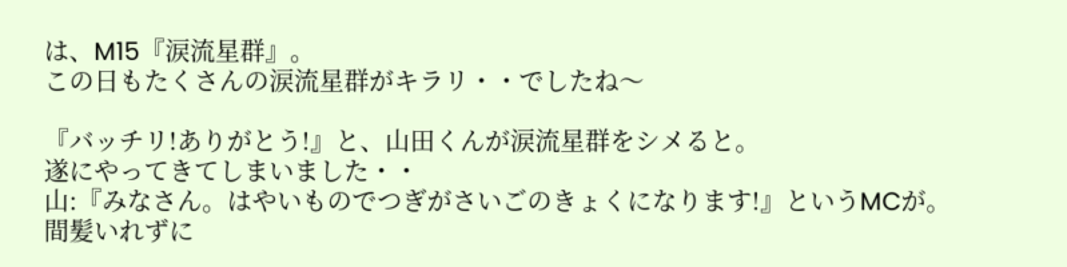は、M15『涙流星群』。
この日もたくさんの涙流星群がキラリ・・でしたね〜

『バッチリ!ありがとう!』と、山田くんが涙流星群をシメると。
遂にやってきてしまいました・・
山:『みなさん。はやいものでつぎがさいごのきょくになります!』というMCが。
間髪いれずに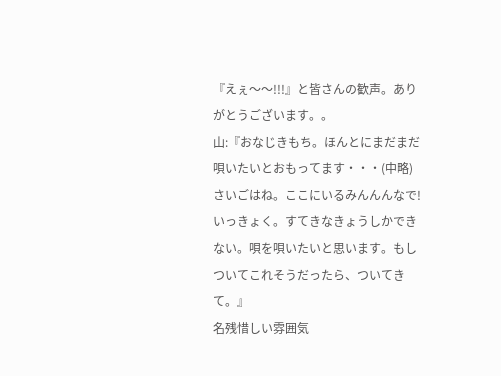『えぇ〜〜!!!』と皆さんの歓声。ありがとうございます。。
山:『おなじきもち。ほんとにまだまだ唄いたいとおもってます・・・(中略)さいごはね。ここにいるみんんんなで!いっきょく。すてきなきょうしかできない。唄を唄いたいと思います。もしついてこれそうだったら、ついてきて。』
名残惜しい雰囲気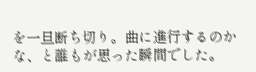を一旦断ち切り。曲に進行するのかな、と誰もが思った瞬間でした。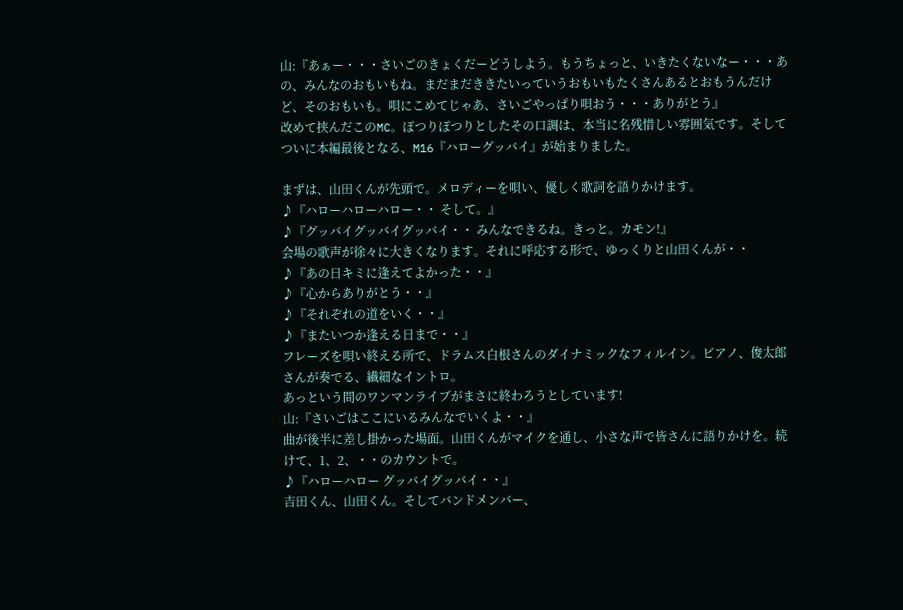山:『あぁー・・・さいごのきょくだーどうしよう。もうちょっと、いきたくないなー・・・あの、みんなのおもいもね。まだまだききたいっていうおもいもたくさんあるとおもうんだけど、そのおもいも。唄にこめてじゃあ、さいごやっぱり唄おう・・・ありがとう』
改めて挟んだこのMC。ぽつりぽつりとしたその口調は、本当に名残惜しい雰囲気です。そしてついに本編最後となる、M16『ハローグッバイ』が始まりました。

まずは、山田くんが先頭で。メロディーを唄い、優しく歌詞を語りかけます。
♪『ハローハローハロー・・ そして。』
♪『グッバイグッバイグッバイ・・ みんなできるね。きっと。カモン!』
会場の歌声が徐々に大きくなります。それに呼応する形で、ゆっくりと山田くんが・・
♪『あの日キミに逢えてよかった・・』
♪『心からありがとう・・』
♪『それぞれの道をいく・・』
♪『またいつか逢える日まで・・』
フレーズを唄い終える所で、ドラムス白根さんのダイナミックなフィルイン。ピアノ、俊太郎さんが奏でる、繊細なイントロ。
あっという間のワンマンライブがまさに終わろうとしています!
山:『さいごはここにいるみんなでいくよ・・』
曲が後半に差し掛かった場面。山田くんがマイクを通し、小さな声で皆さんに語りかけを。続けて、1、2、・・のカウントで。
♪『ハローハロー グッバイグッバイ・・』
吉田くん、山田くん。そしてバンドメンバー、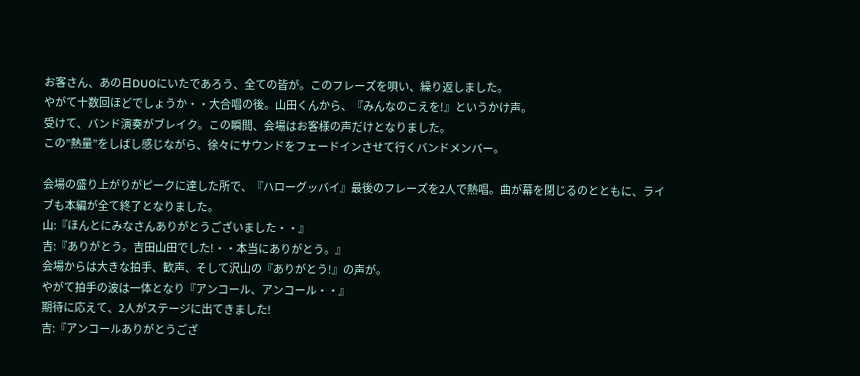お客さん、あの日DUOにいたであろう、全ての皆が。このフレーズを唄い、繰り返しました。
やがて十数回ほどでしょうか・・大合唱の後。山田くんから、『みんなのこえを!』というかけ声。
受けて、バンド演奏がブレイク。この瞬間、会場はお客様の声だけとなりました。
この”熱量”をしばし感じながら、徐々にサウンドをフェードインさせて行くバンドメンバー。

会場の盛り上がりがピークに達した所で、『ハローグッバイ』最後のフレーズを2人で熱唱。曲が幕を閉じるのとともに、ライブも本編が全て終了となりました。
山:『ほんとにみなさんありがとうございました・・』
吉:『ありがとう。吉田山田でした!・・本当にありがとう。』
会場からは大きな拍手、歓声、そして沢山の『ありがとう!』の声が。
やがて拍手の波は一体となり『アンコール、アンコール・・』
期待に応えて、2人がステージに出てきました!
吉:『アンコールありがとうござ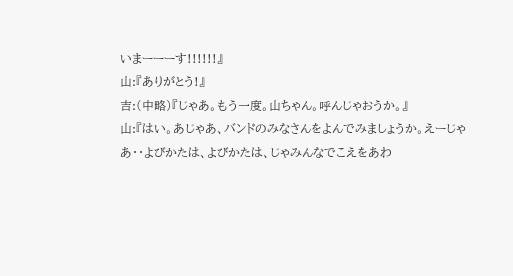いまーーーす!!!!!!』
山:『ありがとう!』
吉:(中略)『じゃあ。もう一度。山ちゃん。呼んじゃおうか。』
山:『はい。あじゃあ、バンドのみなさんをよんでみましょうか。えーじゃあ・・よびかたは、よびかたは、じゃみんなでこえをあわ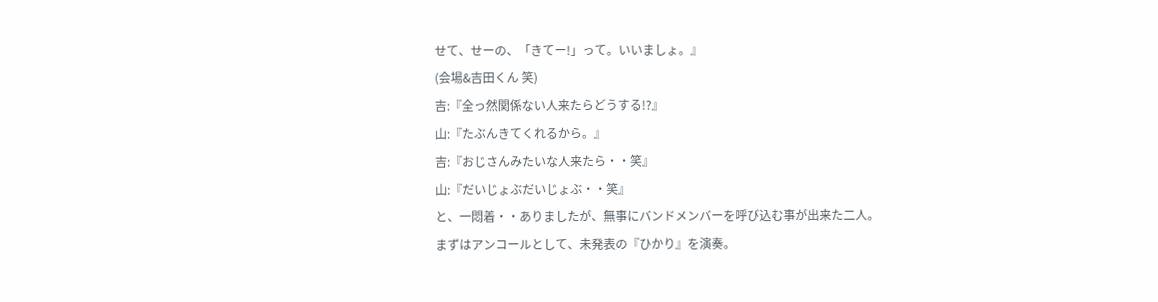せて、せーの、「きてー!」って。いいましょ。』
(会場&吉田くん 笑)
吉:『全っ然関係ない人来たらどうする!?』
山:『たぶんきてくれるから。』
吉:『おじさんみたいな人来たら・・笑』
山:『だいじょぶだいじょぶ・・笑』
と、一悶着・・ありましたが、無事にバンドメンバーを呼び込む事が出来た二人。
まずはアンコールとして、未発表の『ひかり』を演奏。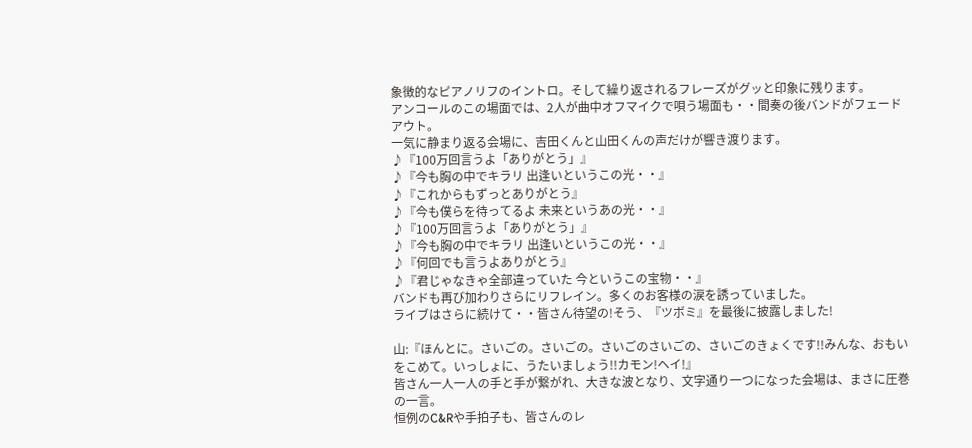象徴的なピアノリフのイントロ。そして繰り返されるフレーズがグッと印象に残ります。
アンコールのこの場面では、2人が曲中オフマイクで唄う場面も・・間奏の後バンドがフェードアウト。
一気に静まり返る会場に、吉田くんと山田くんの声だけが響き渡ります。
♪『100万回言うよ「ありがとう」』
♪『今も胸の中でキラリ 出逢いというこの光・・』
♪『これからもずっとありがとう』
♪『今も僕らを待ってるよ 未来というあの光・・』
♪『100万回言うよ「ありがとう」』
♪『今も胸の中でキラリ 出逢いというこの光・・』
♪『何回でも言うよありがとう』
♪『君じゃなきゃ全部違っていた 今というこの宝物・・』
バンドも再び加わりさらにリフレイン。多くのお客様の涙を誘っていました。
ライブはさらに続けて・・皆さん待望の!そう、『ツボミ』を最後に披露しました!

山:『ほんとに。さいごの。さいごの。さいごのさいごの、さいごのきょくです!!みんな、おもいをこめて。いっしょに、うたいましょう!!カモン!ヘイ!』
皆さん一人一人の手と手が繋がれ、大きな波となり、文字通り一つになった会場は、まさに圧巻の一言。
恒例のC&Rや手拍子も、皆さんのレ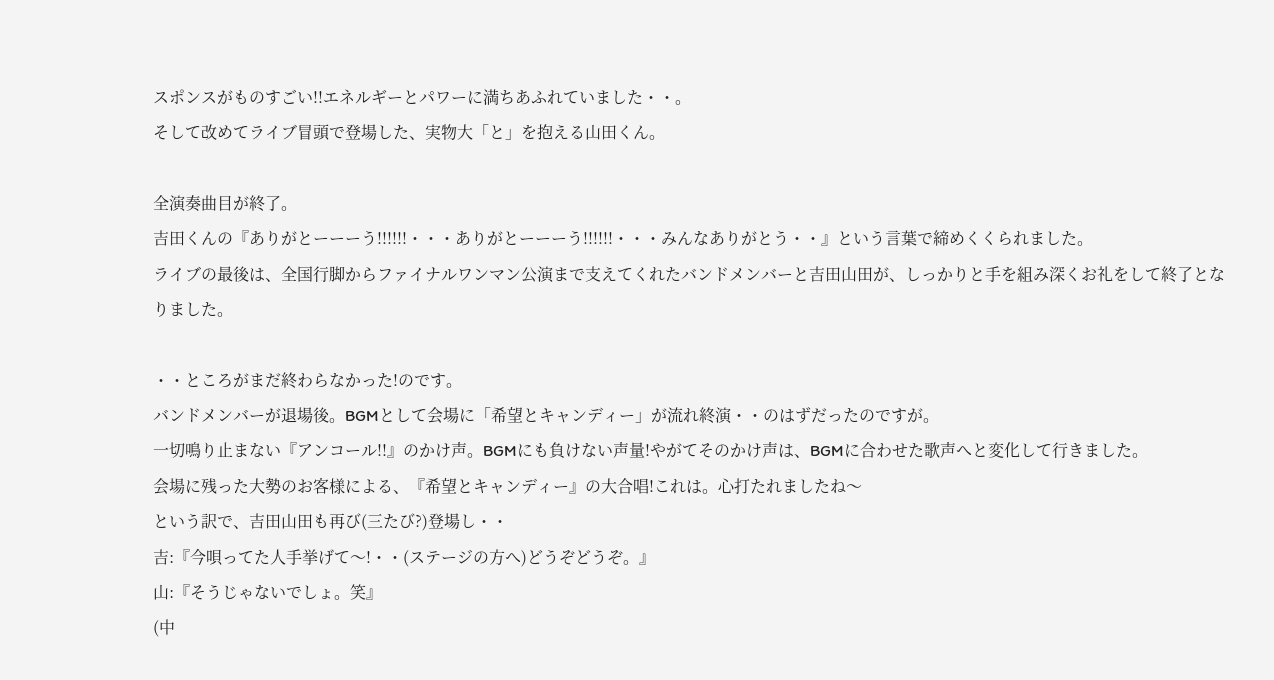スポンスがものすごい!!エネルギーとパワーに満ちあふれていました・・。
そして改めてライブ冒頭で登場した、実物大「と」を抱える山田くん。

全演奏曲目が終了。
吉田くんの『ありがとーーーう!!!!!!・・・ありがとーーーう!!!!!!・・・みんなありがとう・・』という言葉で締めくくられました。
ライブの最後は、全国行脚からファイナルワンマン公演まで支えてくれたバンドメンバーと吉田山田が、しっかりと手を組み深くお礼をして終了となりました。

・・ところがまだ終わらなかった!のです。
バンドメンバーが退場後。BGMとして会場に「希望とキャンディー」が流れ終演・・のはずだったのですが。
一切鳴り止まない『アンコール!!』のかけ声。BGMにも負けない声量!やがてそのかけ声は、BGMに合わせた歌声へと変化して行きました。
会場に残った大勢のお客様による、『希望とキャンディー』の大合唱!これは。心打たれましたね〜
という訳で、吉田山田も再び(三たび?)登場し・・
吉:『今唄ってた人手挙げて〜!・・(ステージの方へ)どうぞどうぞ。』
山:『そうじゃないでしょ。笑』
(中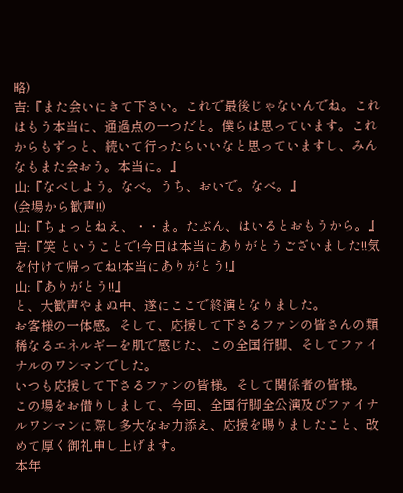略)
吉:『また会いにきて下さい。これで最後じゃないんでね。これはもう本当に、通過点の一つだと。僕らは思っています。これからもずっと、続いて行ったらいいなと思っていますし、みんなもまた会おう。本当に。』
山:『なべしよう。なべ。うち、おいで。なべ。』
(会場から歓声!!)
山:『ちょっとねえ、・・ま。たぶん、はいるとおもうから。』
吉:『笑 ということで!今日は本当にありがとうございました!!気を付けて帰ってね!本当にありがとう!』
山:『ありがとう!!』
と、大歓声やまぬ中、遂にここで終演となりました。
お客様の一体感。そして、応援して下さるファンの皆さんの類稀なるエネルギーを肌で感じた、この全国行脚、そしてファイナルのワンマンでした。
いつも応援して下さるファンの皆様。そして関係者の皆様。
この場をお借りしまして、今回、全国行脚全公演及びファイナルワンマンに際し多大なお力添え、応援を賜りましたこと、改めて厚く御礼申し上げます。
本年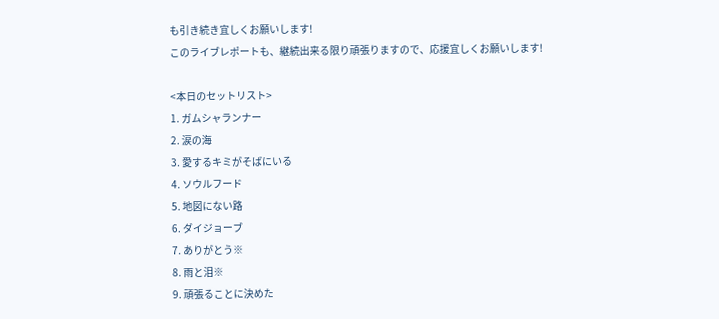も引き続き宜しくお願いします!
このライブレポートも、継続出来る限り頑張りますので、応援宜しくお願いします!

<本日のセットリスト>
1. ガムシャランナー
2. 涙の海
3. 愛するキミがそばにいる
4. ソウルフード
5. 地図にない路
6. ダイジョーブ
7. ありがとう※
8. 雨と泪※
9. 頑張ることに決めた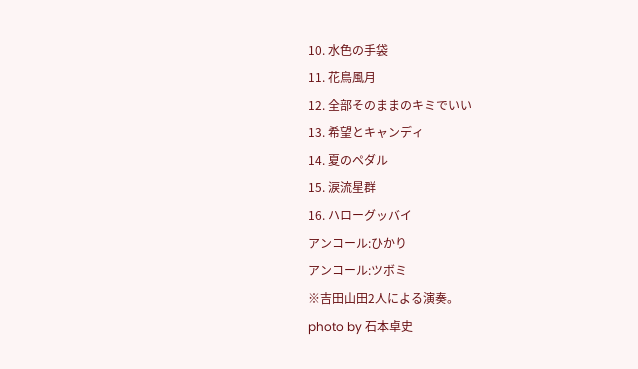10. 水色の手袋
11. 花鳥風月
12. 全部そのままのキミでいい
13. 希望とキャンディ
14. 夏のペダル
15. 涙流星群
16. ハローグッバイ
アンコール:ひかり
アンコール:ツボミ
※吉田山田2人による演奏。
photo by 石本卓史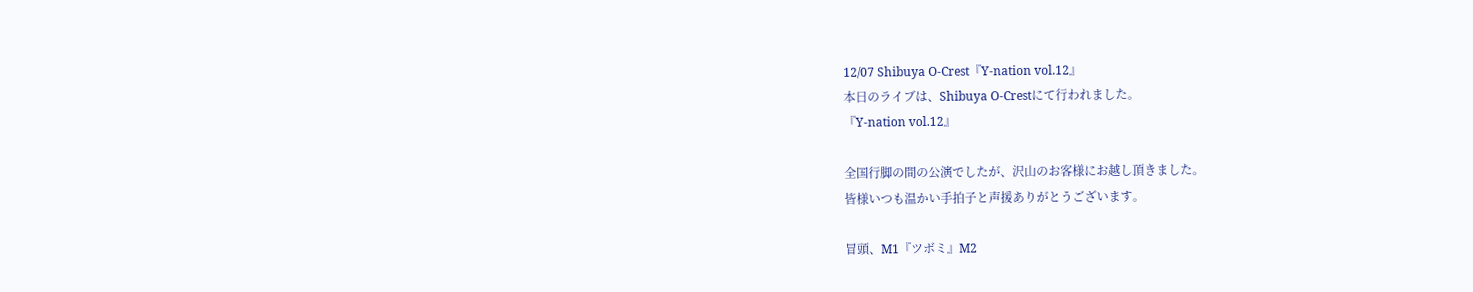12/07 Shibuya O-Crest『Y-nation vol.12』
本日のライブは、Shibuya O-Crestにて行われました。
『Y-nation vol.12』

全国行脚の間の公演でしたが、沢山のお客様にお越し頂きました。
皆様いつも温かい手拍子と声援ありがとうございます。

冒頭、M1『ツボミ』M2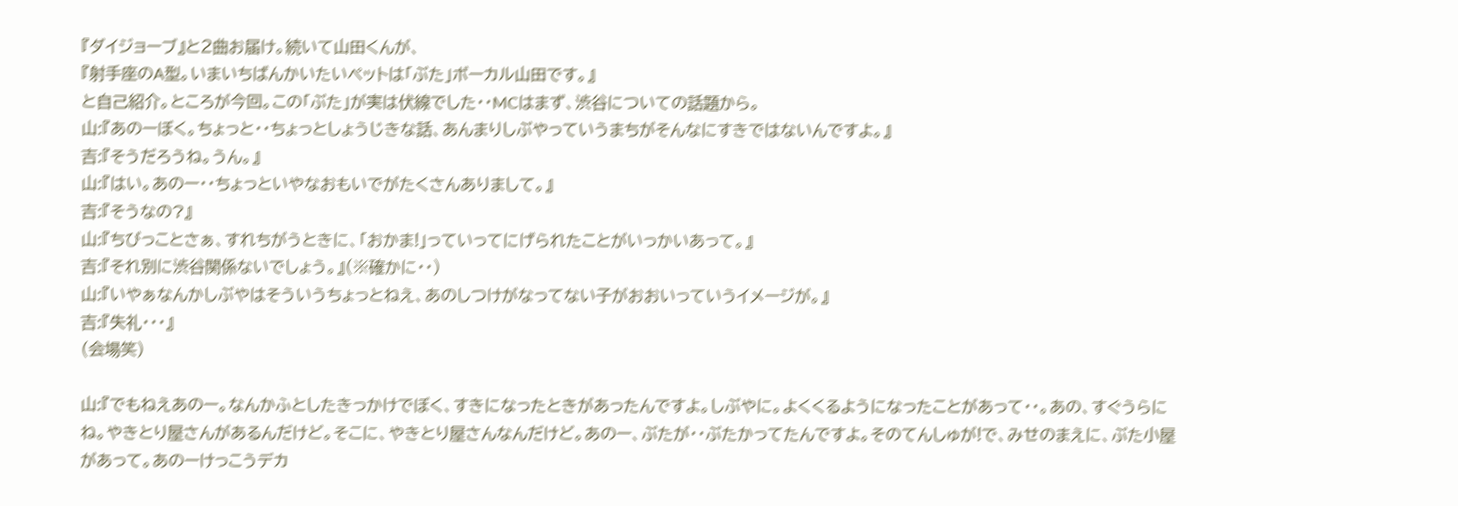『ダイジョーブ』と2曲お届け。続いて山田くんが、
『射手座のA型。いまいちばんかいたいペットは「ぶた」ボーカル山田です。』
と自己紹介。ところが今回。この「ぶた」が実は伏線でした・・MCはまず、渋谷についての話題から。
山:『あのーぼく。ちょっと・・ちょっとしょうじきな話、あんまりしぶやっていうまちがそんなにすきではないんですよ。』
吉:『そうだろうね。うん。』
山:『はい。あのー・・ちょっといやなおもいでがたくさんありまして。』
吉:『そうなの?』
山:『ちびっことさぁ、すれちがうときに、「おかま!」っていってにげられたことがいっかいあって。』
吉:『それ別に渋谷関係ないでしょう。』(※確かに・・)
山:『いやぁなんかしぶやはそういうちょっとねえ、あのしつけがなってない子がおおいっていうイメージが。』
吉:『失礼・・・』
(会場笑)

山:『でもねえあのー。なんかふとしたきっかけでぼく、すきになったときがあったんですよ。しぶやに。よくくるようになったことがあって・・。あの、すぐうらにね。やきとり屋さんがあるんだけど。そこに、やきとり屋さんなんだけど。あのー、ぶたが・・ぶたかってたんですよ。そのてんしゅが!で、みせのまえに、ぶた小屋があって。あのーけっこうデカ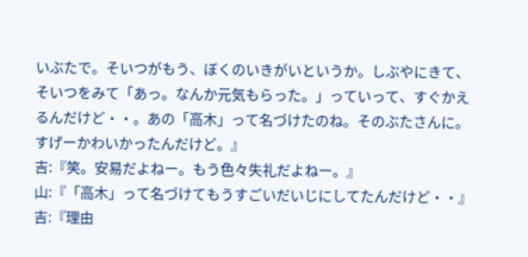いぶたで。そいつがもう、ぼくのいきがいというか。しぶやにきて、そいつをみて「あっ。なんか元気もらった。」っていって、すぐかえるんだけど・・。あの「高木」って名づけたのね。そのぶたさんに。すげーかわいかったんだけど。』
吉:『笑。安易だよねー。もう色々失礼だよねー。』
山:『「高木」って名づけてもうすごいだいじにしてたんだけど・・』
吉:『理由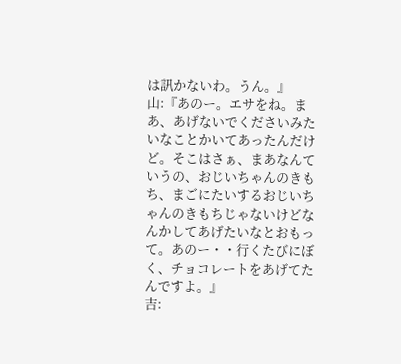は訊かないわ。うん。』
山:『あのー。エサをね。まあ、あげないでくださいみたいなことかいてあったんだけど。そこはさぁ、まあなんていうの、おじいちゃんのきもち、まごにたいするおじいちゃんのきもちじゃないけどなんかしてあげたいなとおもって。あのー・・行くたびにぼく、チョコレートをあげてたんですよ。』
吉: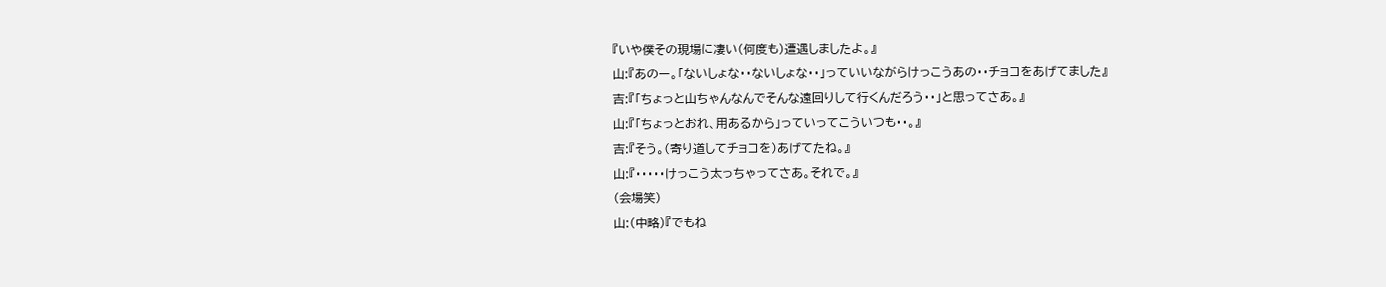『いや僕その現場に凄い(何度も)遭遇しましたよ。』
山:『あのー。「ないしょな・・ないしょな・・」っていいながらけっこうあの・・チョコをあげてました』
吉:『「ちょっと山ちゃんなんでそんな遠回りして行くんだろう・・」と思ってさあ。』
山:『「ちょっとおれ、用あるから」っていってこういつも・・。』
吉:『そう。(寄り道してチョコを)あげてたね。』
山:『・・・・・けっこう太っちゃってさあ。それで。』
(会場笑)
山:(中略)『でもね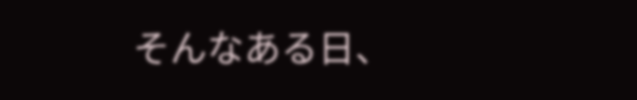そんなある日、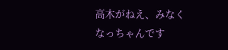高木がねえ、みなくなっちゃんです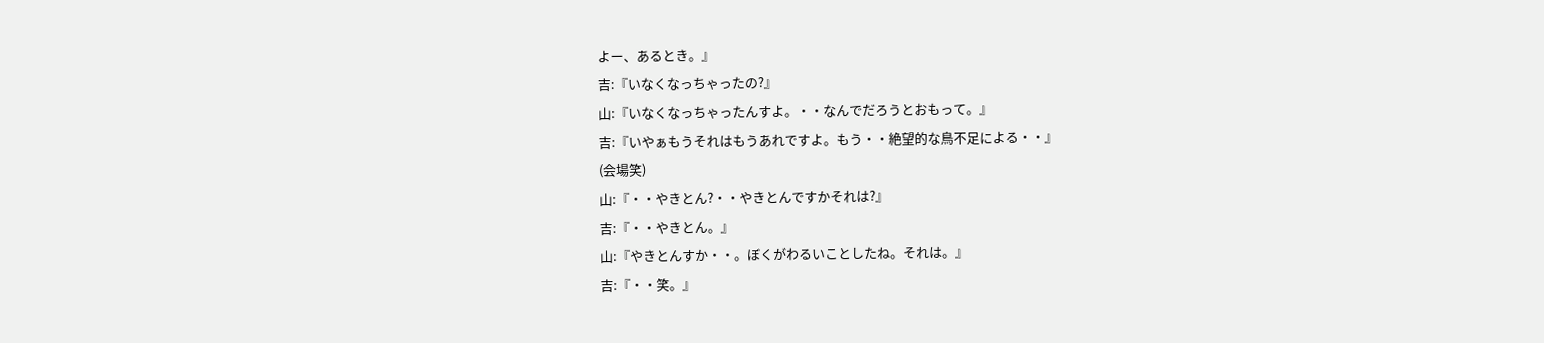よー、あるとき。』
吉:『いなくなっちゃったの?』
山:『いなくなっちゃったんすよ。・・なんでだろうとおもって。』
吉:『いやぁもうそれはもうあれですよ。もう・・絶望的な鳥不足による・・』
(会場笑)
山:『・・やきとん?・・やきとんですかそれは?』
吉:『・・やきとん。』
山:『やきとんすか・・。ぼくがわるいことしたね。それは。』
吉:『・・笑。』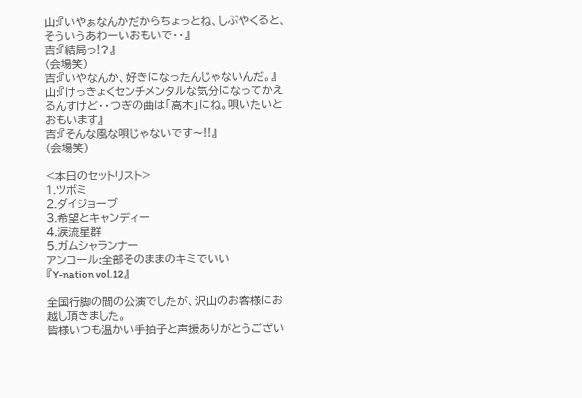山:『いやぁなんかだからちょっとね、しぶやくると、そういうあわーいおもいで・・』
吉:『結局っ!?』
(会場笑)
吉:『いやなんか、好きになったんじゃないんだ。』
山:『けっきょくセンチメンタルな気分になってかえるんすけど・・つぎの曲は「高木」にね。唄いたいとおもいます』
吉:『そんな風な唄じゃないです〜!!』
(会場笑)

<本日のセットリスト>
1.ツボミ
2.ダイジョーブ
3.希望とキャンディー
4.涙流星群
5.ガムシャランナー
アンコール:全部そのままのキミでいい
『Y-nation vol.12』

全国行脚の間の公演でしたが、沢山のお客様にお越し頂きました。
皆様いつも温かい手拍子と声援ありがとうござい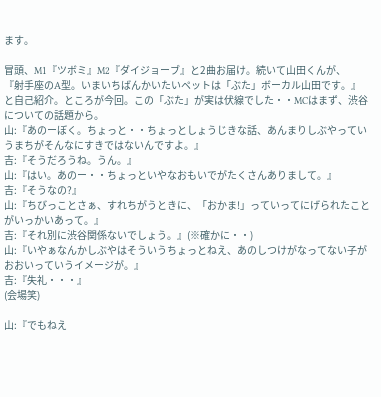ます。

冒頭、M1『ツボミ』M2『ダイジョーブ』と2曲お届け。続いて山田くんが、
『射手座のA型。いまいちばんかいたいペットは「ぶた」ボーカル山田です。』
と自己紹介。ところが今回。この「ぶた」が実は伏線でした・・MCはまず、渋谷についての話題から。
山:『あのーぼく。ちょっと・・ちょっとしょうじきな話、あんまりしぶやっていうまちがそんなにすきではないんですよ。』
吉:『そうだろうね。うん。』
山:『はい。あのー・・ちょっといやなおもいでがたくさんありまして。』
吉:『そうなの?』
山:『ちびっことさぁ、すれちがうときに、「おかま!」っていってにげられたことがいっかいあって。』
吉:『それ別に渋谷関係ないでしょう。』(※確かに・・)
山:『いやぁなんかしぶやはそういうちょっとねえ、あのしつけがなってない子がおおいっていうイメージが。』
吉:『失礼・・・』
(会場笑)

山:『でもねえ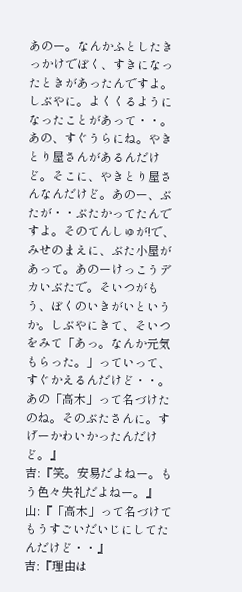あのー。なんかふとしたきっかけでぼく、すきになったときがあったんですよ。しぶやに。よくくるようになったことがあって・・。あの、すぐうらにね。やきとり屋さんがあるんだけど。そこに、やきとり屋さんなんだけど。あのー、ぶたが・・ぶたかってたんですよ。そのてんしゅが!で、みせのまえに、ぶた小屋があって。あのーけっこうデカいぶたで。そいつがもう、ぼくのいきがいというか。しぶやにきて、そいつをみて「あっ。なんか元気もらった。」っていって、すぐかえるんだけど・・。あの「高木」って名づけたのね。そのぶたさんに。すげーかわいかったんだけど。』
吉:『笑。安易だよねー。もう色々失礼だよねー。』
山:『「高木」って名づけてもうすごいだいじにしてたんだけど・・』
吉:『理由は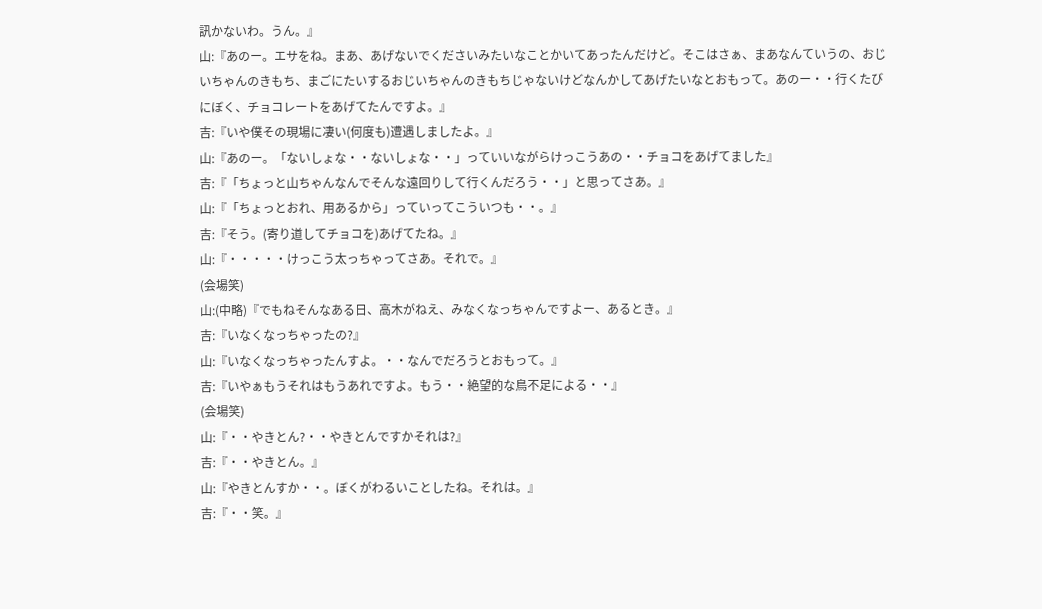訊かないわ。うん。』
山:『あのー。エサをね。まあ、あげないでくださいみたいなことかいてあったんだけど。そこはさぁ、まあなんていうの、おじいちゃんのきもち、まごにたいするおじいちゃんのきもちじゃないけどなんかしてあげたいなとおもって。あのー・・行くたびにぼく、チョコレートをあげてたんですよ。』
吉:『いや僕その現場に凄い(何度も)遭遇しましたよ。』
山:『あのー。「ないしょな・・ないしょな・・」っていいながらけっこうあの・・チョコをあげてました』
吉:『「ちょっと山ちゃんなんでそんな遠回りして行くんだろう・・」と思ってさあ。』
山:『「ちょっとおれ、用あるから」っていってこういつも・・。』
吉:『そう。(寄り道してチョコを)あげてたね。』
山:『・・・・・けっこう太っちゃってさあ。それで。』
(会場笑)
山:(中略)『でもねそんなある日、高木がねえ、みなくなっちゃんですよー、あるとき。』
吉:『いなくなっちゃったの?』
山:『いなくなっちゃったんすよ。・・なんでだろうとおもって。』
吉:『いやぁもうそれはもうあれですよ。もう・・絶望的な鳥不足による・・』
(会場笑)
山:『・・やきとん?・・やきとんですかそれは?』
吉:『・・やきとん。』
山:『やきとんすか・・。ぼくがわるいことしたね。それは。』
吉:『・・笑。』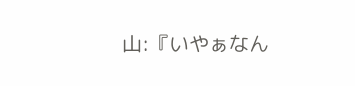山:『いやぁなん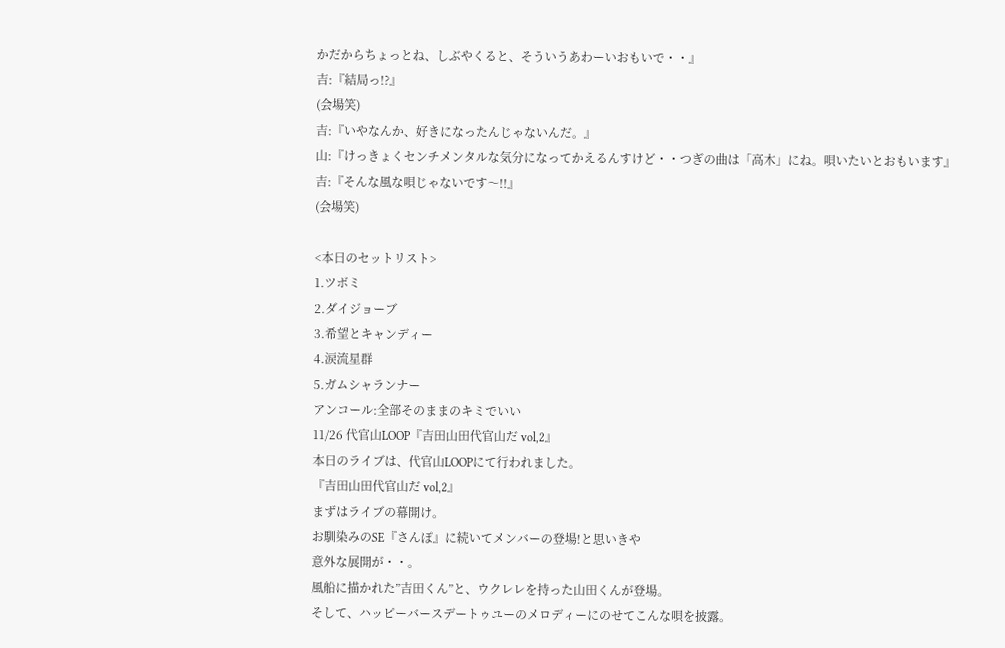かだからちょっとね、しぶやくると、そういうあわーいおもいで・・』
吉:『結局っ!?』
(会場笑)
吉:『いやなんか、好きになったんじゃないんだ。』
山:『けっきょくセンチメンタルな気分になってかえるんすけど・・つぎの曲は「高木」にね。唄いたいとおもいます』
吉:『そんな風な唄じゃないです〜!!』
(会場笑)

<本日のセットリスト>
1.ツボミ
2.ダイジョーブ
3.希望とキャンディー
4.涙流星群
5.ガムシャランナー
アンコール:全部そのままのキミでいい
11/26 代官山LOOP『吉田山田代官山だ vol,2』
本日のライブは、代官山LOOPにて行われました。
『吉田山田代官山だ vol,2』
まずはライブの幕開け。
お馴染みのSE『さんぽ』に続いてメンバーの登場!と思いきや
意外な展開が・・。
風船に描かれた”吉田くん”と、ウクレレを持った山田くんが登場。
そして、ハッピーバースデートゥユーのメロディーにのせてこんな唄を披露。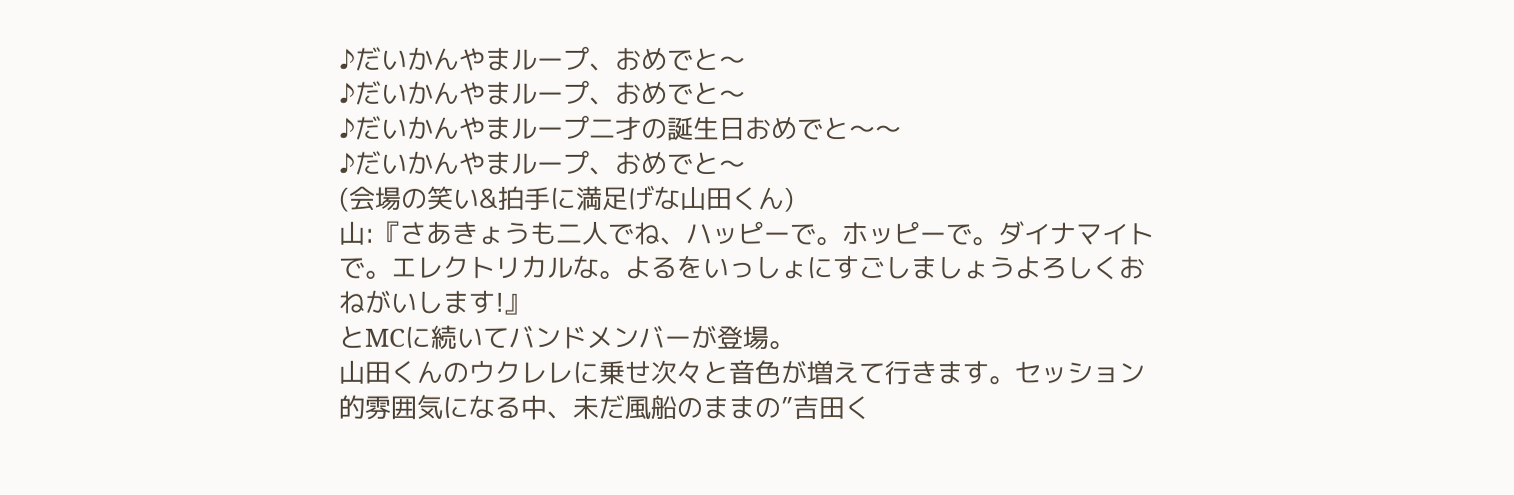♪だいかんやまループ、おめでと〜
♪だいかんやまループ、おめでと〜
♪だいかんやまループ二才の誕生日おめでと〜〜
♪だいかんやまループ、おめでと〜
(会場の笑い&拍手に満足げな山田くん)
山:『さあきょうも二人でね、ハッピーで。ホッピーで。ダイナマイトで。エレクトリカルな。よるをいっしょにすごしましょうよろしくおねがいします!』
とMCに続いてバンドメンバーが登場。
山田くんのウクレレに乗せ次々と音色が増えて行きます。セッション的雰囲気になる中、未だ風船のままの”吉田く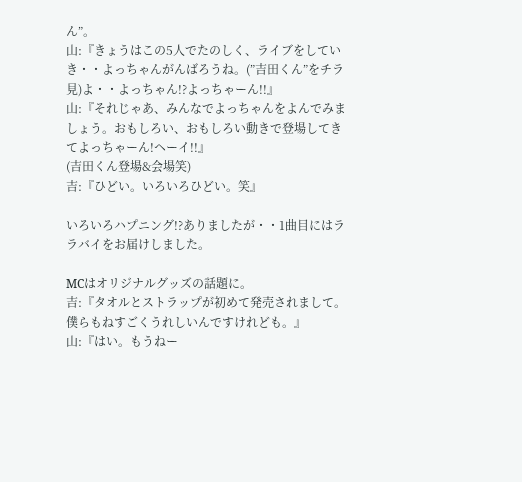ん”。
山:『きょうはこの5人でたのしく、ライブをしていき・・よっちゃんがんばろうね。(”吉田くん”をチラ見)よ・・よっちゃん!?よっちゃーん!!』
山:『それじゃあ、みんなでよっちゃんをよんでみましょう。おもしろい、おもしろい動きで登場してきてよっちゃーん!ヘーイ!!』
(吉田くん登場&会場笑)
吉:『ひどい。いろいろひどい。笑』

いろいろハプニング!?ありましたが・・1曲目にはララバイをお届けしました。

MCはオリジナルグッズの話題に。
吉:『タオルとストラップが初めて発売されまして。僕らもねすごくうれしいんですけれども。』
山:『はい。もうねー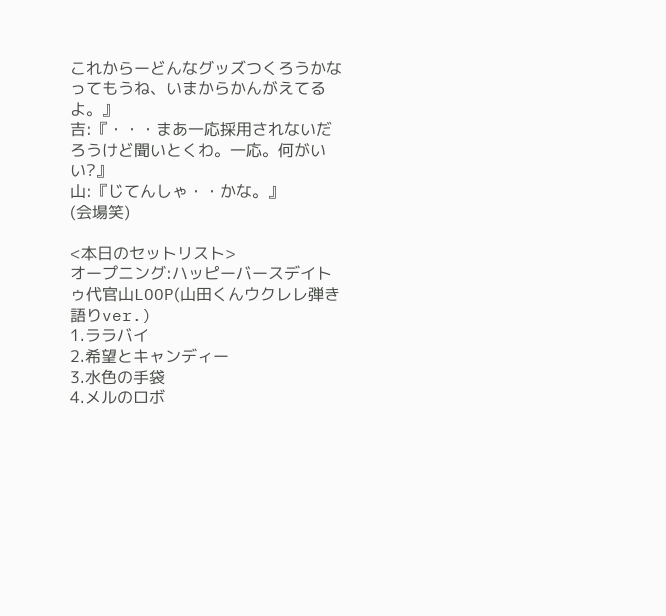これからーどんなグッズつくろうかなってもうね、いまからかんがえてるよ。』
吉:『・・・まあ一応採用されないだろうけど聞いとくわ。一応。何がいい?』
山:『じてんしゃ・・かな。』
(会場笑)

<本日のセットリスト>
オープニング:ハッピーバースデイトゥ代官山LOOP(山田くんウクレレ弾き語りver.)
1.ララバイ
2.希望とキャンディー
3.水色の手袋
4.メルのロボ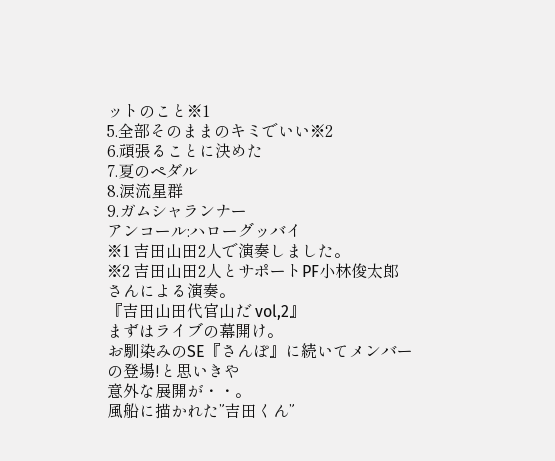ットのこと※1
5.全部そのままのキミでいい※2
6.頑張ることに決めた
7.夏のペダル
8.涙流星群
9.ガムシャランナー
アンコール:ハローグッバイ
※1 吉田山田2人で演奏しました。
※2 吉田山田2人とサポートPF小林俊太郎さんによる演奏。
『吉田山田代官山だ vol,2』
まずはライブの幕開け。
お馴染みのSE『さんぽ』に続いてメンバーの登場!と思いきや
意外な展開が・・。
風船に描かれた”吉田くん”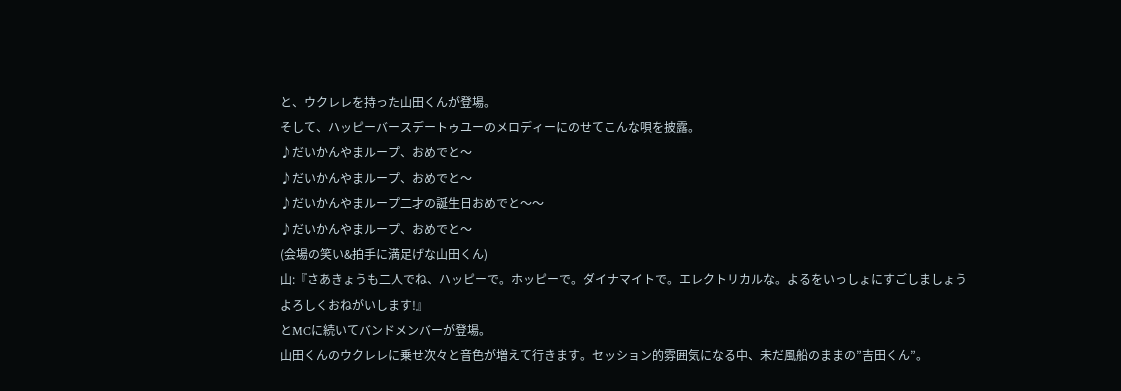と、ウクレレを持った山田くんが登場。
そして、ハッピーバースデートゥユーのメロディーにのせてこんな唄を披露。
♪だいかんやまループ、おめでと〜
♪だいかんやまループ、おめでと〜
♪だいかんやまループ二才の誕生日おめでと〜〜
♪だいかんやまループ、おめでと〜
(会場の笑い&拍手に満足げな山田くん)
山:『さあきょうも二人でね、ハッピーで。ホッピーで。ダイナマイトで。エレクトリカルな。よるをいっしょにすごしましょうよろしくおねがいします!』
とMCに続いてバンドメンバーが登場。
山田くんのウクレレに乗せ次々と音色が増えて行きます。セッション的雰囲気になる中、未だ風船のままの”吉田くん”。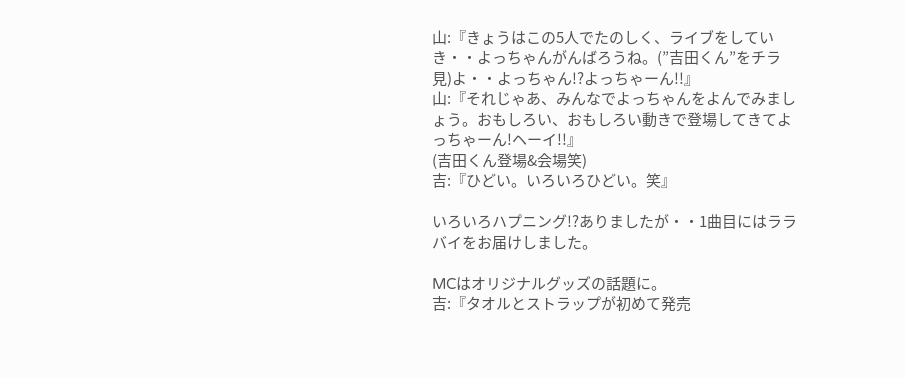山:『きょうはこの5人でたのしく、ライブをしていき・・よっちゃんがんばろうね。(”吉田くん”をチラ見)よ・・よっちゃん!?よっちゃーん!!』
山:『それじゃあ、みんなでよっちゃんをよんでみましょう。おもしろい、おもしろい動きで登場してきてよっちゃーん!ヘーイ!!』
(吉田くん登場&会場笑)
吉:『ひどい。いろいろひどい。笑』

いろいろハプニング!?ありましたが・・1曲目にはララバイをお届けしました。

MCはオリジナルグッズの話題に。
吉:『タオルとストラップが初めて発売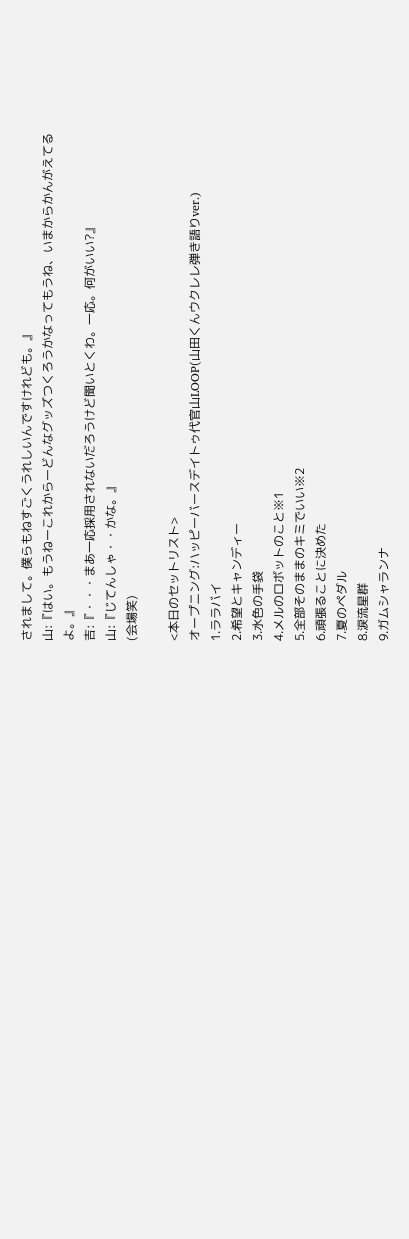されまして。僕らもねすごくうれしいんですけれども。』
山:『はい。もうねーこれからーどんなグッズつくろうかなってもうね、いまからかんがえてるよ。』
吉:『・・・まあ一応採用されないだろうけど聞いとくわ。一応。何がいい?』
山:『じてんしゃ・・かな。』
(会場笑)

<本日のセットリスト>
オープニング:ハッピーバースデイトゥ代官山LOOP(山田くんウクレレ弾き語りver.)
1.ララバイ
2.希望とキャンディー
3.水色の手袋
4.メルのロボットのこと※1
5.全部そのままのキミでいい※2
6.頑張ることに決めた
7.夏のペダル
8.涙流星群
9.ガムシャランナ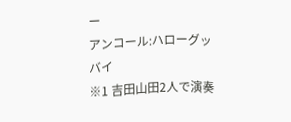ー
アンコール:ハローグッバイ
※1 吉田山田2人で演奏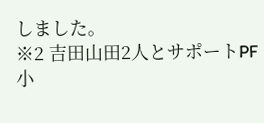しました。
※2 吉田山田2人とサポートPF小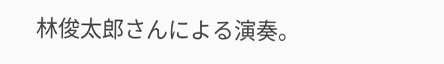林俊太郎さんによる演奏。